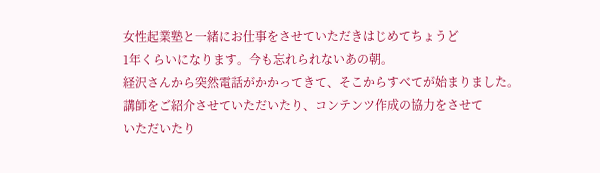女性起業塾と一緒にお仕事をさせていただきはじめてちょうど
1年くらいになります。今も忘れられないあの朝。
経沢さんから突然電話がかかってきて、そこからすべてが始まりました。
講師をご紹介させていただいたり、コンテンツ作成の協力をさせて
いただいたり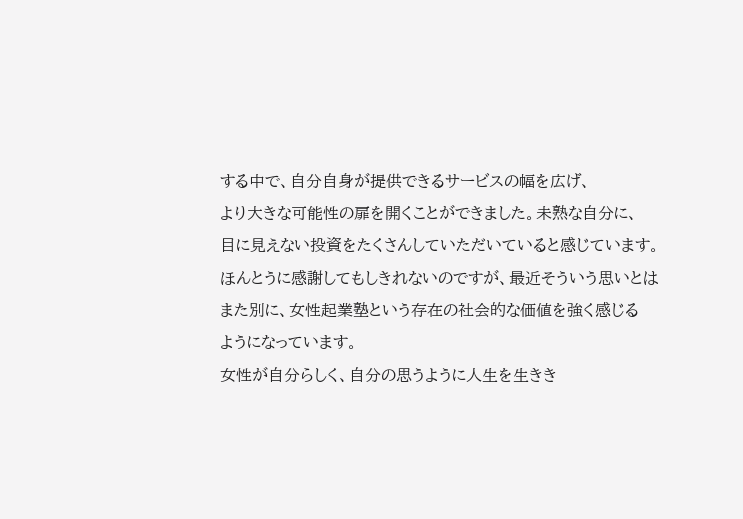する中で、自分自身が提供できるサービスの幅を広げ、
より大きな可能性の扉を開くことができました。未熟な自分に、
目に見えない投資をたくさんしていただいていると感じています。
ほんとうに感謝してもしきれないのですが、最近そういう思いとは
また別に、女性起業塾という存在の社会的な価値を強く感じる
ようになっています。
女性が自分らしく、自分の思うように人生を生きき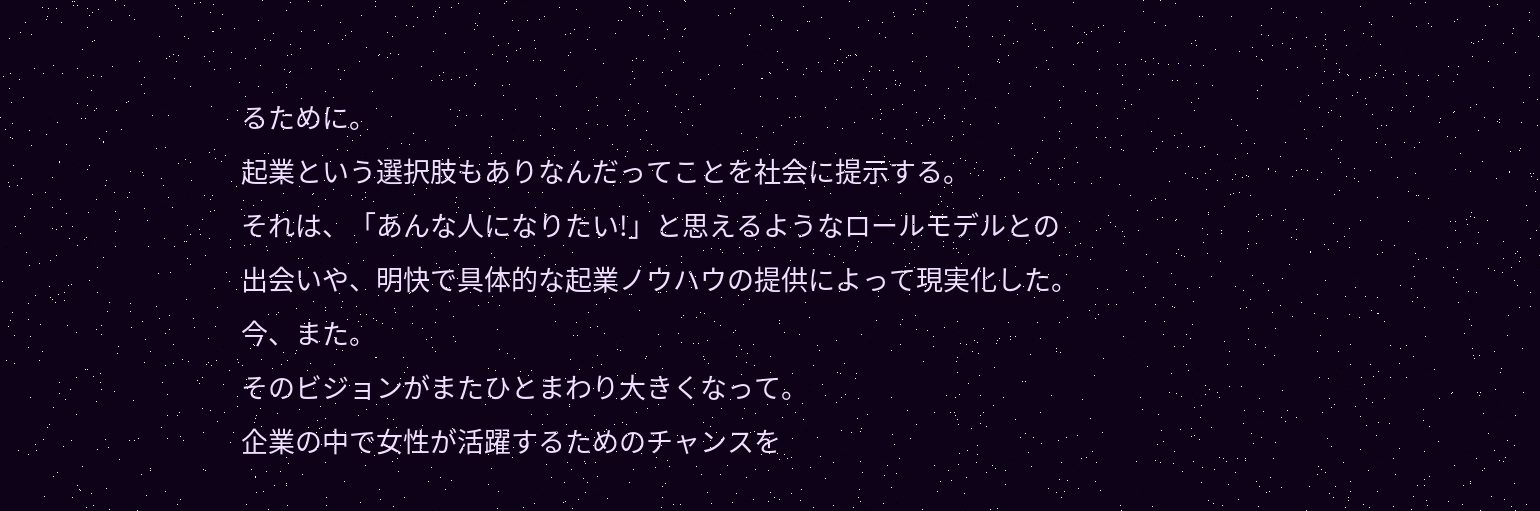るために。
起業という選択肢もありなんだってことを社会に提示する。
それは、「あんな人になりたい!」と思えるようなロールモデルとの
出会いや、明快で具体的な起業ノウハウの提供によって現実化した。
今、また。
そのビジョンがまたひとまわり大きくなって。
企業の中で女性が活躍するためのチャンスを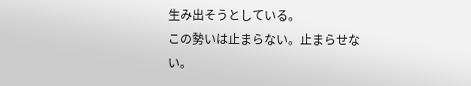生み出そうとしている。
この勢いは止まらない。止まらせない。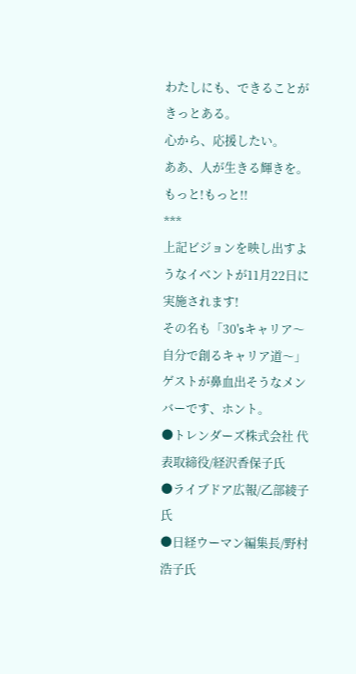わたしにも、できることがきっとある。
心から、応援したい。
ああ、人が生きる輝きを。
もっと!もっと!!
***
上記ビジョンを映し出すようなイベントが11月22日に実施されます!
その名も「30'sキャリア〜自分で創るキャリア道〜」
ゲストが鼻血出そうなメンバーです、ホント。
●トレンダーズ株式会社 代表取締役/経沢香保子氏
●ライブドア広報/乙部綾子氏
●日経ウーマン編集長/野村浩子氏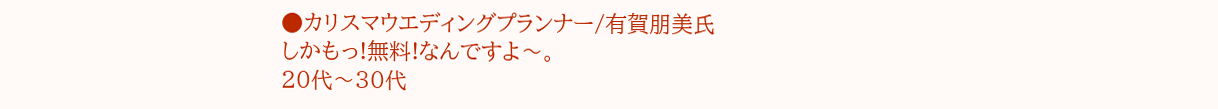●カリスマウエディングプランナー/有賀朋美氏
しかもっ!無料!なんですよ〜。
20代〜30代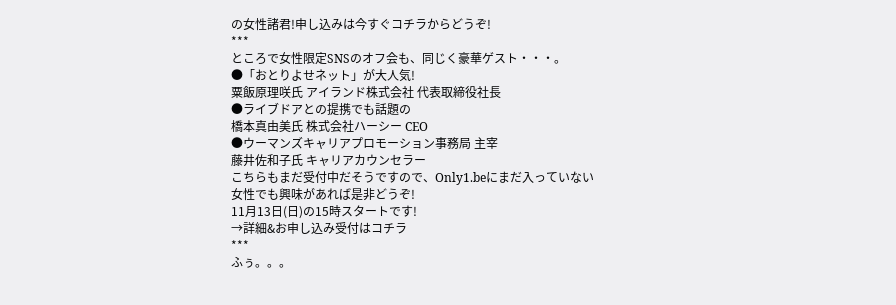の女性諸君!申し込みは今すぐコチラからどうぞ!
***
ところで女性限定SNSのオフ会も、同じく豪華ゲスト・・・。
●「おとりよせネット」が大人気!
粟飯原理咲氏 アイランド株式会社 代表取締役社長
●ライブドアとの提携でも話題の
橋本真由美氏 株式会社ハーシー CEO
●ウーマンズキャリアプロモーション事務局 主宰
藤井佐和子氏 キャリアカウンセラー
こちらもまだ受付中だそうですので、Only1.beにまだ入っていない
女性でも興味があれば是非どうぞ!
11月13日(日)の15時スタートです!
→詳細&お申し込み受付はコチラ
***
ふぅ。。。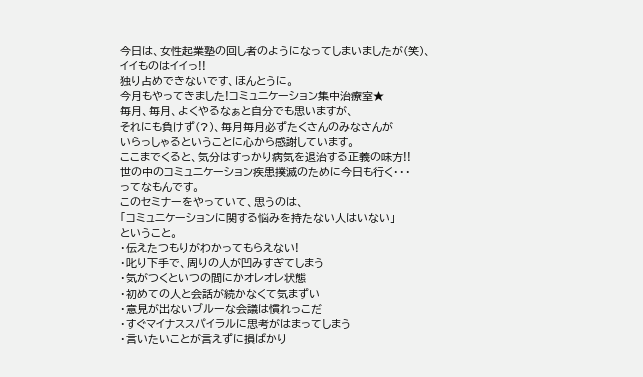今日は、女性起業塾の回し者のようになってしまいましたが(笑)、
イイものはイイっ!!
独り占めできないです、ほんとうに。
今月もやってきました!コミュニケーション集中治療室★
毎月、毎月、よくやるなぁと自分でも思いますが、
それにも負けず(?)、毎月毎月必ずたくさんのみなさんが
いらっしゃるということに心から感謝しています。
ここまでくると、気分はすっかり病気を退治する正義の味方!!
世の中のコミュニケーション疾患撲滅のために今日も行く・・・
ってなもんです。
このセミナーをやっていて、思うのは、
「コミュニケーションに関する悩みを持たない人はいない」
ということ。
・伝えたつもりがわかってもらえない!
・叱り下手で、周りの人が凹みすぎてしまう
・気がつくといつの間にかオレオレ状態
・初めての人と会話が続かなくて気まずい
・意見が出ないブルーな会議は慣れっこだ
・すぐマイナススパイラルに思考がはまってしまう
・言いたいことが言えずに損ばかり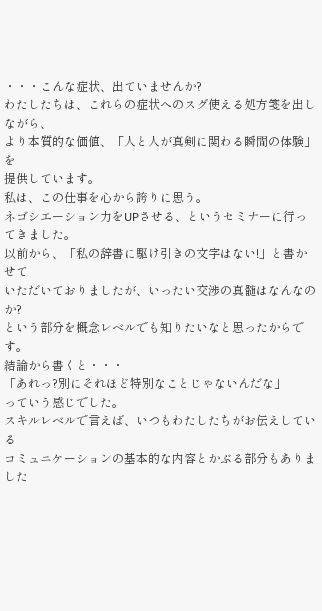・・・こんな症状、出ていませんか?
わたしたちは、これらの症状へのスグ使える処方箋を出しながら、
より本質的な価値、「人と人が真剣に関わる瞬間の体験」を
提供しています。
私は、この仕事を心から誇りに思う。
ネゴシエーション力をUPさせる、というセミナーに行ってきました。
以前から、「私の辞書に駆け引きの文字はない!」と書かせて
いただいておりましたが、いったい交渉の真髄はなんなのか?
という部分を概念レベルでも知りたいなと思ったからです。
結論から書くと・・・
「あれっ?別にそれほど特別なことじゃないんだな」
っていう感じでした。
スキルレベルで言えば、いつもわたしたちがお伝えしている
コミュニケーションの基本的な内容とかぶる部分もありました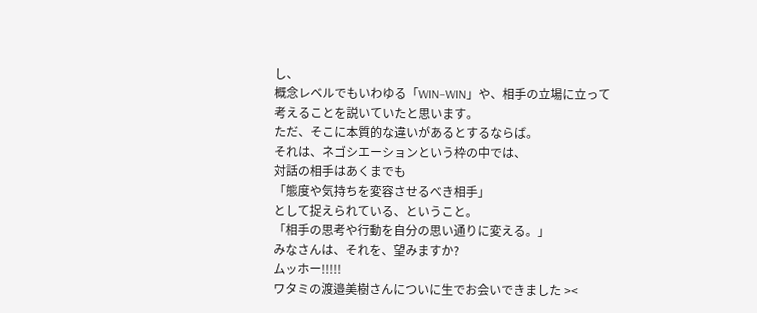し、
概念レベルでもいわゆる「WIN−WIN」や、相手の立場に立って
考えることを説いていたと思います。
ただ、そこに本質的な違いがあるとするならば。
それは、ネゴシエーションという枠の中では、
対話の相手はあくまでも
「態度や気持ちを変容させるべき相手」
として捉えられている、ということ。
「相手の思考や行動を自分の思い通りに変える。」
みなさんは、それを、望みますか?
ムッホー!!!!!
ワタミの渡邉美樹さんについに生でお会いできました ><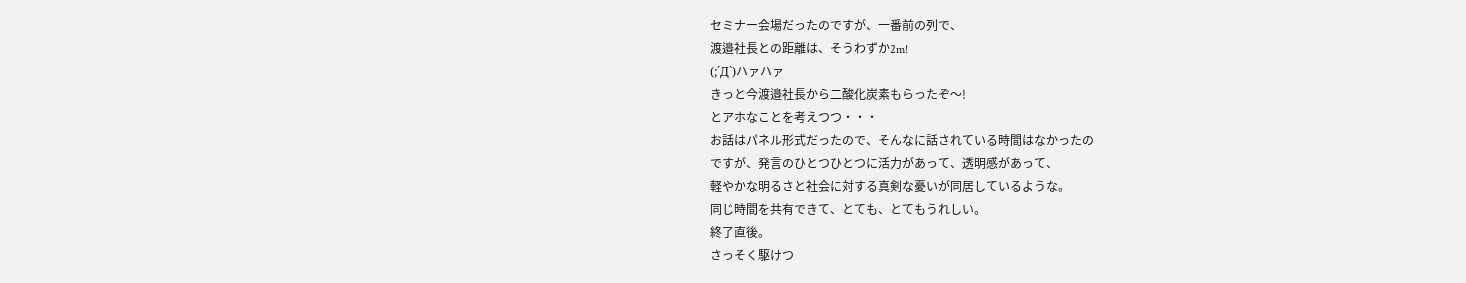セミナー会場だったのですが、一番前の列で、
渡邉社長との距離は、そうわずか2m!
(;´Д`)ハァハァ
きっと今渡邉社長から二酸化炭素もらったぞ〜!
とアホなことを考えつつ・・・
お話はパネル形式だったので、そんなに話されている時間はなかったの
ですが、発言のひとつひとつに活力があって、透明感があって、
軽やかな明るさと社会に対する真剣な憂いが同居しているような。
同じ時間を共有できて、とても、とてもうれしい。
終了直後。
さっそく駆けつ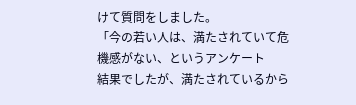けて質問をしました。
「今の若い人は、満たされていて危機感がない、というアンケート
結果でしたが、満たされているから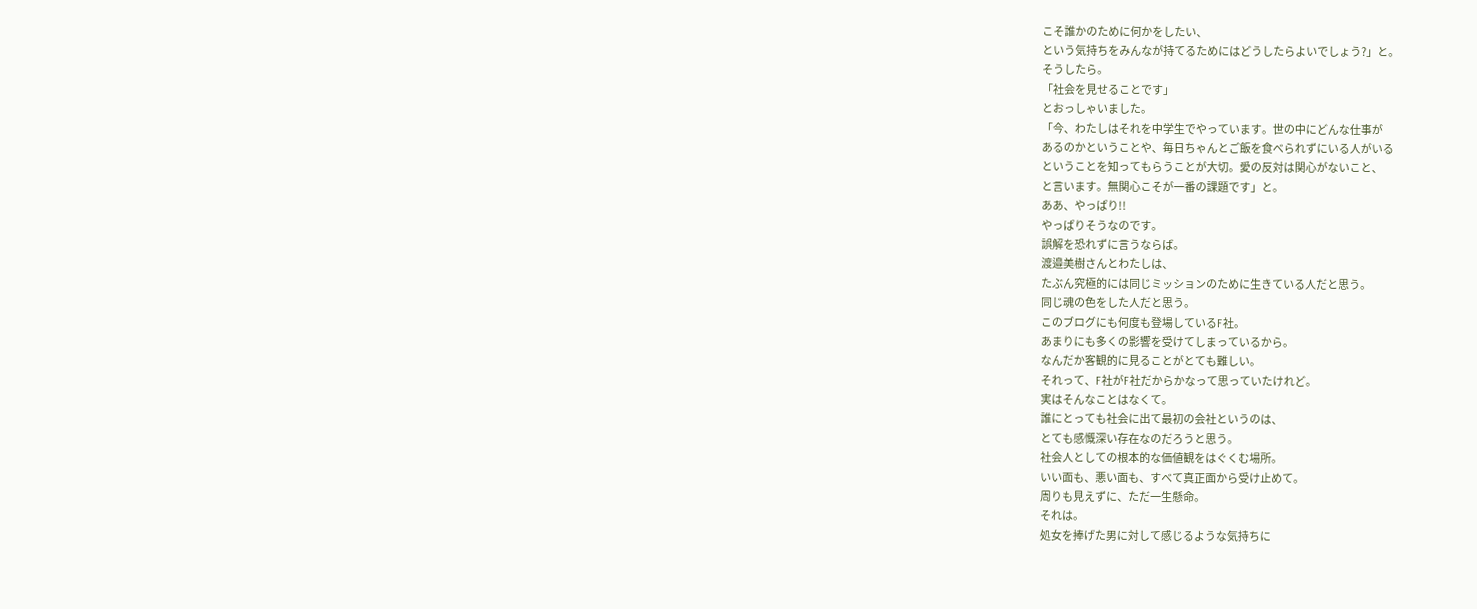こそ誰かのために何かをしたい、
という気持ちをみんなが持てるためにはどうしたらよいでしょう?」と。
そうしたら。
「社会を見せることです」
とおっしゃいました。
「今、わたしはそれを中学生でやっています。世の中にどんな仕事が
あるのかということや、毎日ちゃんとご飯を食べられずにいる人がいる
ということを知ってもらうことが大切。愛の反対は関心がないこと、
と言います。無関心こそが一番の課題です」と。
ああ、やっぱり!!
やっぱりそうなのです。
誤解を恐れずに言うならば。
渡邉美樹さんとわたしは、
たぶん究極的には同じミッションのために生きている人だと思う。
同じ魂の色をした人だと思う。
このブログにも何度も登場しているF社。
あまりにも多くの影響を受けてしまっているから。
なんだか客観的に見ることがとても難しい。
それって、F社がF社だからかなって思っていたけれど。
実はそんなことはなくて。
誰にとっても社会に出て最初の会社というのは、
とても感慨深い存在なのだろうと思う。
社会人としての根本的な価値観をはぐくむ場所。
いい面も、悪い面も、すべて真正面から受け止めて。
周りも見えずに、ただ一生懸命。
それは。
処女を捧げた男に対して感じるような気持ちに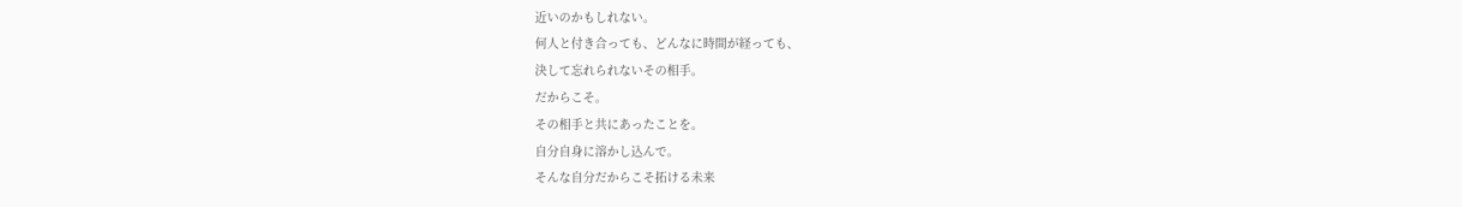近いのかもしれない。
何人と付き合っても、どんなに時間が経っても、
決して忘れられないその相手。
だからこそ。
その相手と共にあったことを。
自分自身に溶かし込んで。
そんな自分だからこそ拓ける未来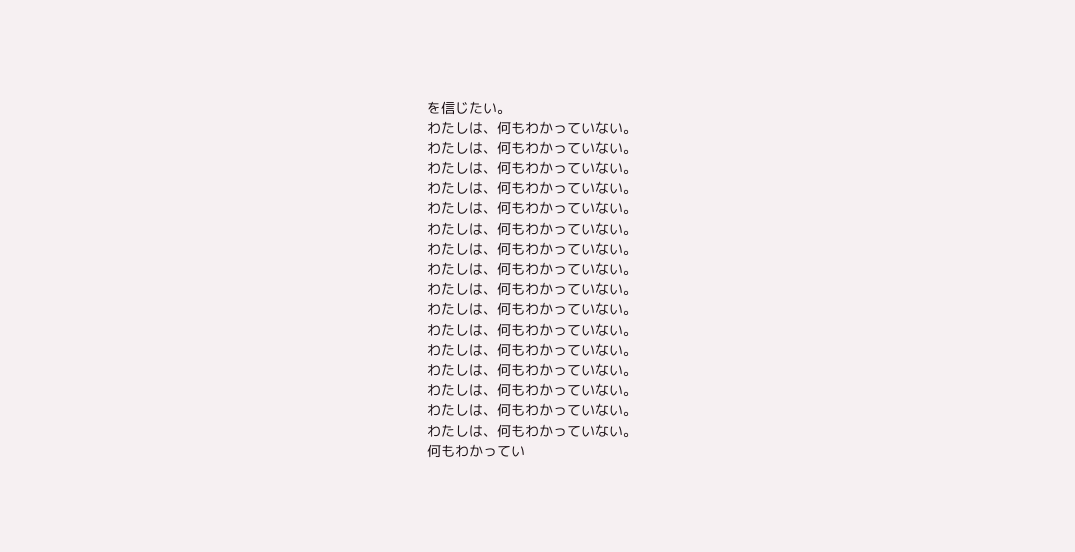を信じたい。
わたしは、何もわかっていない。
わたしは、何もわかっていない。
わたしは、何もわかっていない。
わたしは、何もわかっていない。
わたしは、何もわかっていない。
わたしは、何もわかっていない。
わたしは、何もわかっていない。
わたしは、何もわかっていない。
わたしは、何もわかっていない。
わたしは、何もわかっていない。
わたしは、何もわかっていない。
わたしは、何もわかっていない。
わたしは、何もわかっていない。
わたしは、何もわかっていない。
わたしは、何もわかっていない。
わたしは、何もわかっていない。
何もわかってい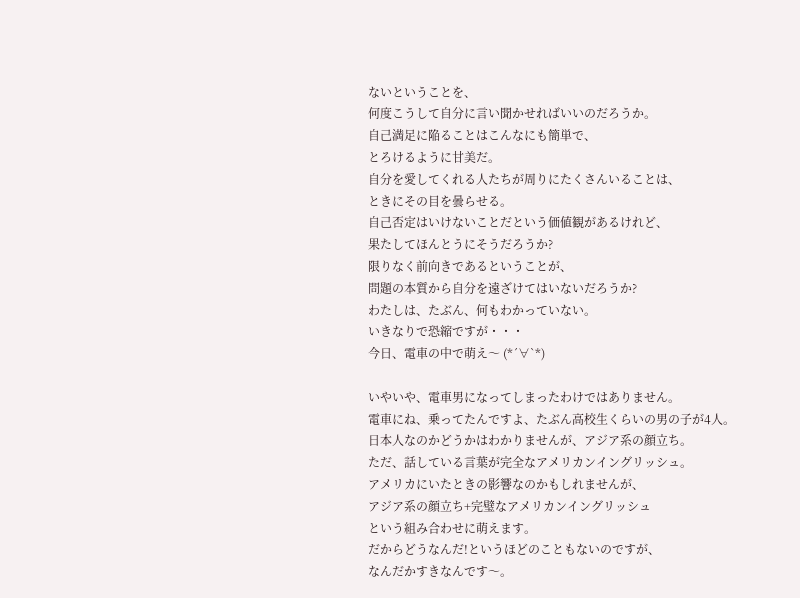ないということを、
何度こうして自分に言い聞かせればいいのだろうか。
自己満足に陥ることはこんなにも簡単で、
とろけるように甘美だ。
自分を愛してくれる人たちが周りにたくさんいることは、
ときにその目を曇らせる。
自己否定はいけないことだという価値観があるけれど、
果たしてほんとうにそうだろうか?
限りなく前向きであるということが、
問題の本質から自分を遠ざけてはいないだろうか?
わたしは、たぶん、何もわかっていない。
いきなりで恐縮ですが・・・
今日、電車の中で萌え〜 (*´∀`*)

いやいや、電車男になってしまったわけではありません。
電車にね、乗ってたんですよ、たぶん高校生くらいの男の子が4人。
日本人なのかどうかはわかりませんが、アジア系の顔立ち。
ただ、話している言葉が完全なアメリカンイングリッシュ。
アメリカにいたときの影響なのかもしれませんが、
アジア系の顔立ち+完璧なアメリカンイングリッシュ
という組み合わせに萌えます。
だからどうなんだ!というほどのこともないのですが、
なんだかすきなんです〜。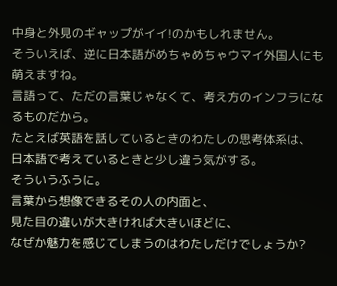中身と外見のギャップがイイ!のかもしれません。
そういえば、逆に日本語がめちゃめちゃウマイ外国人にも萌えますね。
言語って、ただの言葉じゃなくて、考え方のインフラになるものだから。
たとえば英語を話しているときのわたしの思考体系は、
日本語で考えているときと少し違う気がする。
そういうふうに。
言葉から想像できるその人の内面と、
見た目の違いが大きければ大きいほどに、
なぜか魅力を感じてしまうのはわたしだけでしょうか?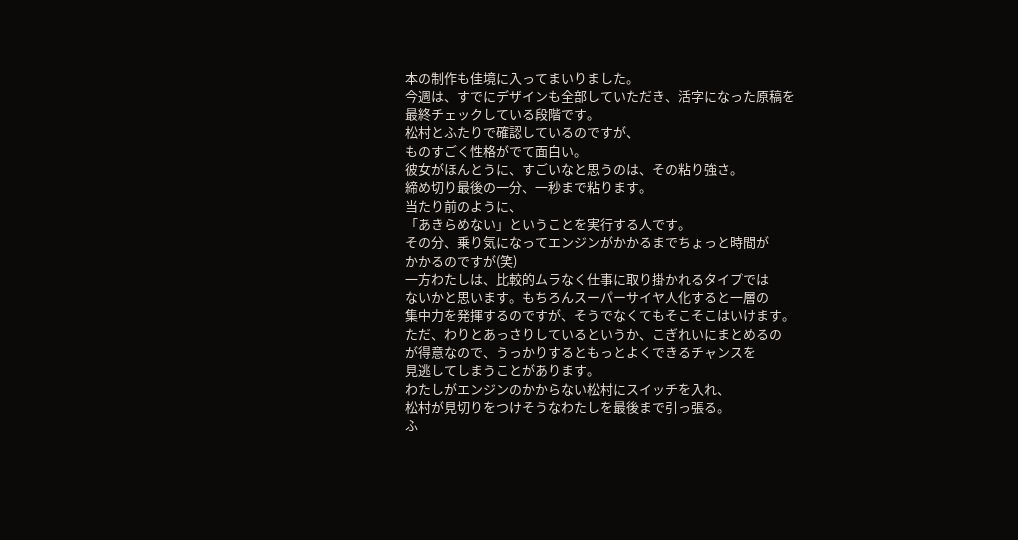本の制作も佳境に入ってまいりました。
今週は、すでにデザインも全部していただき、活字になった原稿を
最終チェックしている段階です。
松村とふたりで確認しているのですが、
ものすごく性格がでて面白い。
彼女がほんとうに、すごいなと思うのは、その粘り強さ。
締め切り最後の一分、一秒まで粘ります。
当たり前のように、
「あきらめない」ということを実行する人です。
その分、乗り気になってエンジンがかかるまでちょっと時間が
かかるのですが(笑)
一方わたしは、比較的ムラなく仕事に取り掛かれるタイプでは
ないかと思います。もちろんスーパーサイヤ人化すると一層の
集中力を発揮するのですが、そうでなくてもそこそこはいけます。
ただ、わりとあっさりしているというか、こぎれいにまとめるの
が得意なので、うっかりするともっとよくできるチャンスを
見逃してしまうことがあります。
わたしがエンジンのかからない松村にスイッチを入れ、
松村が見切りをつけそうなわたしを最後まで引っ張る。
ふ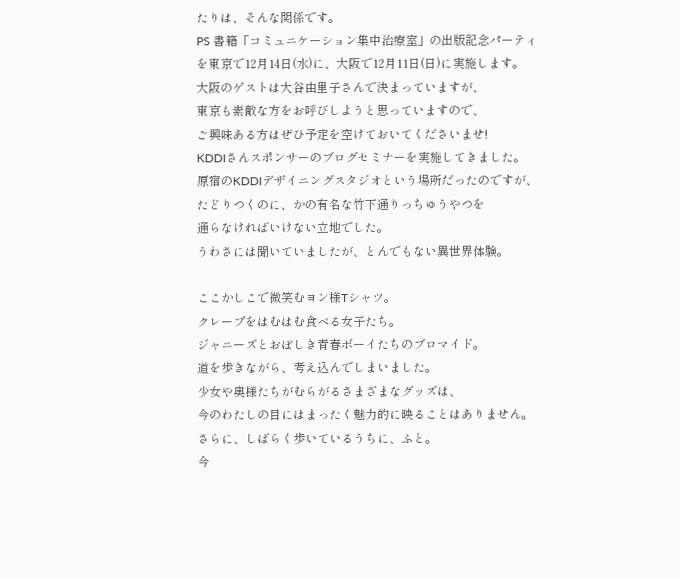たりは、そんな関係です。
PS 書籍「コミュニケーション集中治療室」の出版記念パーティ
を東京で12月14日(水)に、大阪で12月11日(日)に実施します。
大阪のゲストは大谷由里子さんで決まっていますが、
東京も素敵な方をお呼びしようと思っていますので、
ご興味ある方はぜひ予定を空けておいてくださいませ!
KDDIさんスポンサーのブログセミナーを実施してきました。
原宿のKDDIデザイニングスタジオという場所だったのですが、
たどりつくのに、かの有名な竹下通りっちゅうやつを
通らなければいけない立地でした。
うわさには聞いていましたが、とんでもない異世界体験。

ここかしこで微笑むヨン様Tシャツ。
クレープをはむはむ食べる女子たち。
ジャニーズとおぼしき青春ボーイたちのブロマイド。
道を歩きながら、考え込んでしまいました。
少女や奥様たちがむらがるさまざまなグッズは、
今のわたしの目にはまったく魅力的に映ることはありません。
さらに、しばらく歩いているうちに、ふと。
今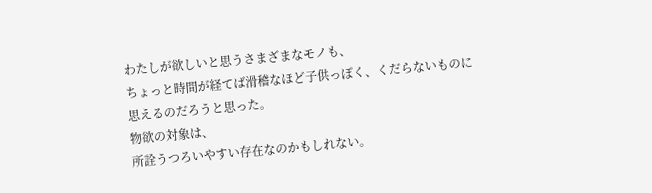わたしが欲しいと思うさまざまなモノも、
ちょっと時間が経てば滑稽なほど子供っぽく、くだらないものに
思えるのだろうと思った。
物欲の対象は、
所詮うつろいやすい存在なのかもしれない。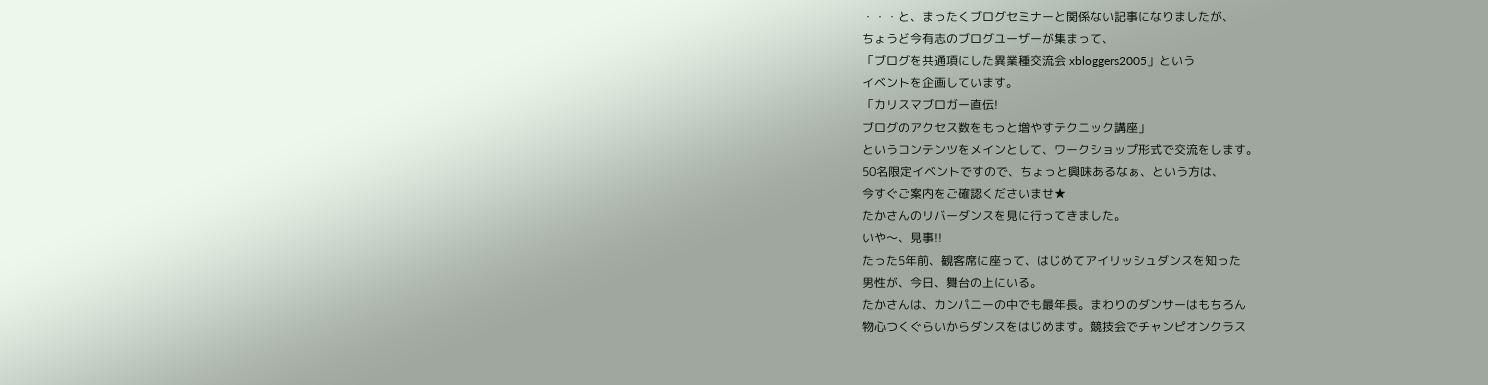・・・と、まったくブログセミナーと関係ない記事になりましたが、
ちょうど今有志のブログユーザーが集まって、
「ブログを共通項にした異業種交流会 xbloggers2005」という
イベントを企画しています。
「カリスマブロガー直伝!
ブログのアクセス数をもっと増やすテクニック講座」
というコンテンツをメインとして、ワークショップ形式で交流をします。
50名限定イベントですので、ちょっと興味あるなぁ、という方は、
今すぐご案内をご確認くださいませ★
たかさんのリバーダンスを見に行ってきました。
いや〜、見事!!
たった5年前、観客席に座って、はじめてアイリッシュダンスを知った
男性が、今日、舞台の上にいる。
たかさんは、カンパニーの中でも最年長。まわりのダンサーはもちろん
物心つくぐらいからダンスをはじめます。競技会でチャンピオンクラス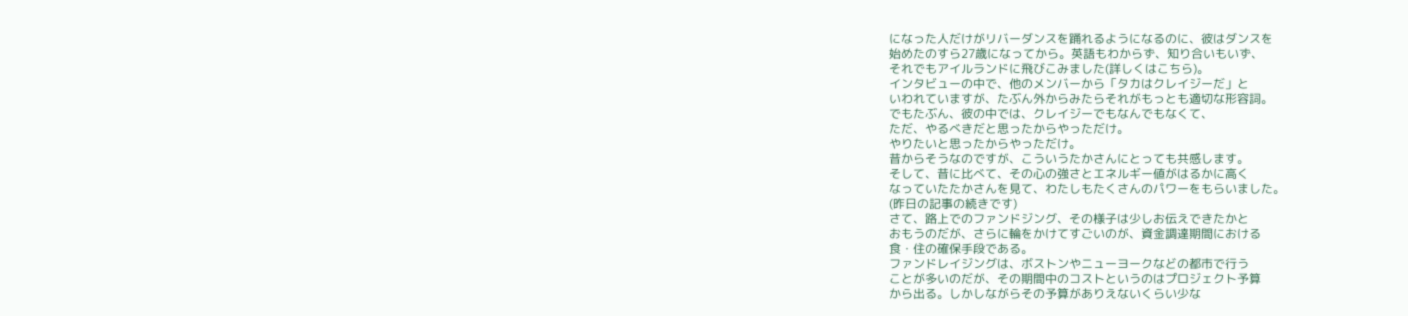になった人だけがリバーダンスを踊れるようになるのに、彼はダンスを
始めたのすら27歳になってから。英語もわからず、知り合いもいず、
それでもアイルランドに飛びこみました(詳しくはこちら)。
インタビューの中で、他のメンバーから「タカはクレイジーだ」と
いわれていますが、たぶん外からみたらそれがもっとも適切な形容詞。
でもたぶん、彼の中では、クレイジーでもなんでもなくて、
ただ、やるべきだと思ったからやっただけ。
やりたいと思ったからやっただけ。
昔からそうなのですが、こういうたかさんにとっても共感します。
そして、昔に比べて、その心の強さとエネルギー値がはるかに高く
なっていたたかさんを見て、わたしもたくさんのパワーをもらいました。
(昨日の記事の続きです)
さて、路上でのファンドジング、その様子は少しお伝えできたかと
おもうのだが、さらに輪をかけてすごいのが、資金調達期間における
食・住の確保手段である。
ファンドレイジングは、ボストンやニューヨークなどの都市で行う
ことが多いのだが、その期間中のコストというのはプロジェクト予算
から出る。しかしながらその予算がありえないくらい少な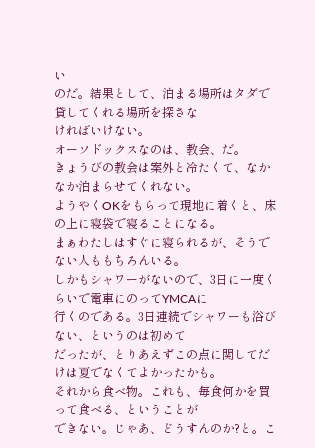い
のだ。結果として、泊まる場所はタダで貸してくれる場所を探さな
ければいけない。
オーソドックスなのは、教会、だ。
きょうびの教会は案外と冷たくて、なかなか泊まらせてくれない。
ようやくOKをもらって現地に着くと、床の上に寝袋で寝ることになる。
まぁわたしはすぐに寝られるが、そうでない人ももちろんいる。
しかもシャワーがないので、3日に一度くらいで電車にのってYMCAに
行くのである。3日連続でシャワーも浴びない、というのは初めて
だったが、とりあえずこの点に関してだけは夏でなくてよかったかも。
それから食べ物。これも、毎食何かを買って食べる、ということが
できない。じゃあ、どうすんのか?と。こ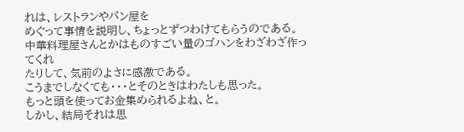れは、レストランやパン屋を
めぐって事情を説明し、ちょっとずつわけてもらうのである。
中華料理屋さんとかはものすごい量のゴハンをわざわざ作ってくれ
たりして、気前のよさに感激である。
こうまでしなくても・・・とそのときはわたしも思った。
もっと頭を使ってお金集められるよね、と。
しかし、結局それは思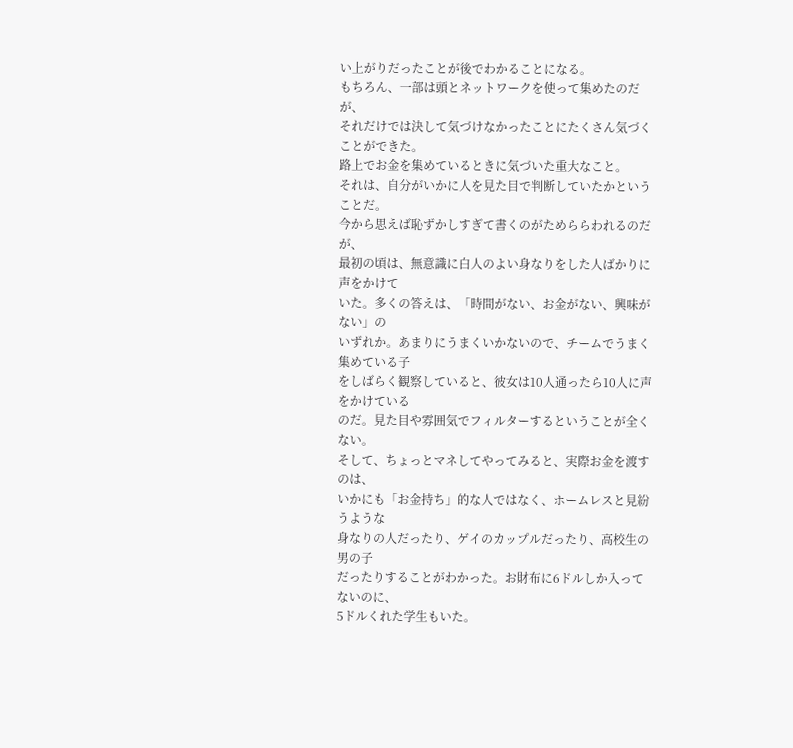い上がりだったことが後でわかることになる。
もちろん、一部は頭とネットワークを使って集めたのだが、
それだけでは決して気づけなかったことにたくさん気づくことができた。
路上でお金を集めているときに気づいた重大なこと。
それは、自分がいかに人を見た目で判断していたかということだ。
今から思えば恥ずかしすぎて書くのがためららわれるのだが、
最初の頃は、無意識に白人のよい身なりをした人ばかりに声をかけて
いた。多くの答えは、「時間がない、お金がない、興味がない」の
いずれか。あまりにうまくいかないので、チームでうまく集めている子
をしばらく観察していると、彼女は10人通ったら10人に声をかけている
のだ。見た目や雰囲気でフィルターするということが全くない。
そして、ちょっとマネしてやってみると、実際お金を渡すのは、
いかにも「お金持ち」的な人ではなく、ホームレスと見紛うような
身なりの人だったり、ゲイのカップルだったり、高校生の男の子
だったりすることがわかった。お財布に6ドルしか入ってないのに、
5ドルくれた学生もいた。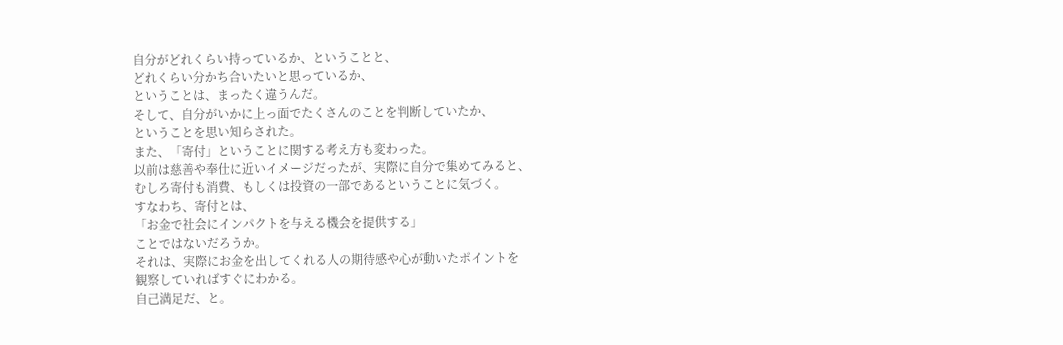自分がどれくらい持っているか、ということと、
どれくらい分かち合いたいと思っているか、
ということは、まったく違うんだ。
そして、自分がいかに上っ面でたくさんのことを判断していたか、
ということを思い知らされた。
また、「寄付」ということに関する考え方も変わった。
以前は慈善や奉仕に近いイメージだったが、実際に自分で集めてみると、
むしろ寄付も消費、もしくは投資の一部であるということに気づく。
すなわち、寄付とは、
「お金で社会にインパクトを与える機会を提供する」
ことではないだろうか。
それは、実際にお金を出してくれる人の期待感や心が動いたポイントを
観察していればすぐにわかる。
自己満足だ、と。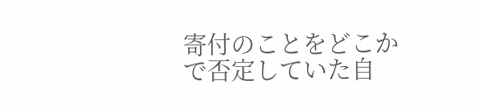寄付のことをどこかで否定していた自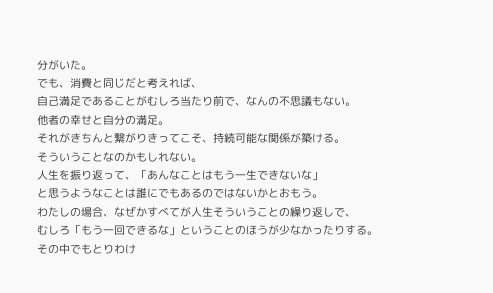分がいた。
でも、消費と同じだと考えれば、
自己満足であることがむしろ当たり前で、なんの不思議もない。
他者の幸せと自分の満足。
それがきちんと繋がりきってこそ、持続可能な関係が築ける。
そういうことなのかもしれない。
人生を振り返って、「あんなことはもう一生できないな」
と思うようなことは誰にでもあるのではないかとおもう。
わたしの場合、なぜかすべてが人生そういうことの繰り返しで、
むしろ「もう一回できるな」ということのほうが少なかったりする。
その中でもとりわけ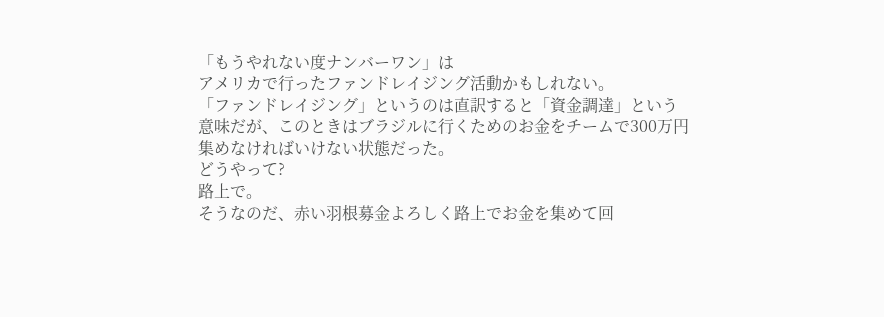「もうやれない度ナンバーワン」は
アメリカで行ったファンドレイジング活動かもしれない。
「ファンドレイジング」というのは直訳すると「資金調達」という
意味だが、このときはブラジルに行くためのお金をチームで300万円
集めなければいけない状態だった。
どうやって?
路上で。
そうなのだ、赤い羽根募金よろしく路上でお金を集めて回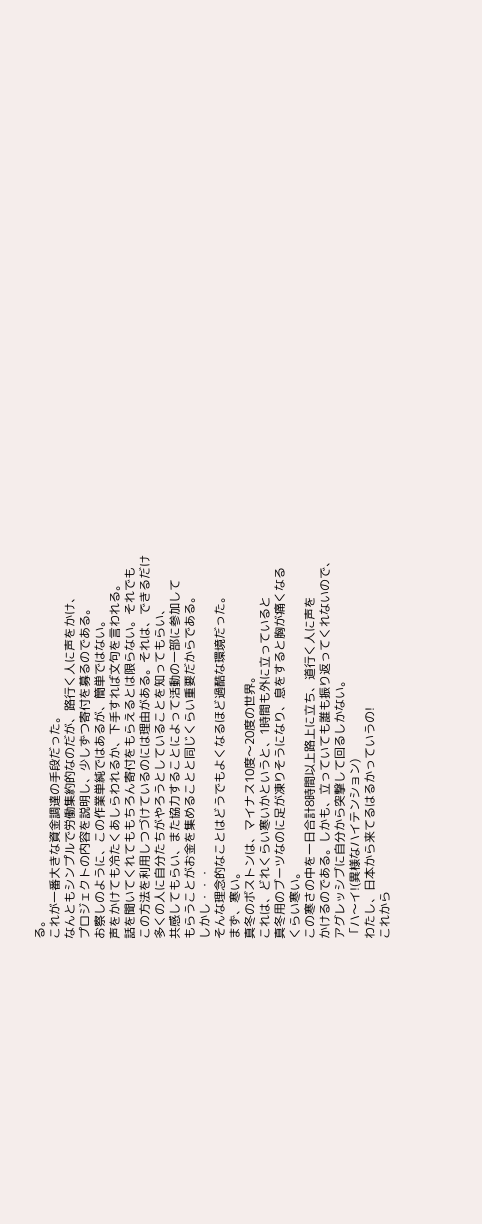る。
これが一番大きな資金調達の手段だった。
なんともシンプルで労働集約的なのだが、路行く人に声をかけ、
プロジェクトの内容を説明し、少しずつ寄付を募るのである。
お察しのように、この作業単純ではあるが、簡単ではない。
声をかけても冷たくあしらわれるか、下手すれば文句を言われる。
話を聞いてくれてももちろん寄付をもらえるとは限らない。それでも
この方法を利用しつづけているのには理由がある。それは、できるだけ
多くの人に自分たちがやろうとしていることを知ってもらい、
共感してもらい、また協力することによって活動の一部に参加して
もらうことがお金を集めることと同じくらい重要だからである。
しかし・・・
そんな理念的なことはどうでもよくなるほど過酷な環境だった。
まず、寒い。
真冬のボストンは、マイナス10度〜20度の世界。
これは、どれくらい寒いかというと、1時間も外に立っていると
真冬用のブーツなのに足が凍りそうになり、息をすると胸が痛くなる
くらい寒い。
この寒さの中を一日合計8時間以上路上に立ち、道行く人に声を
かけるのである。しかも、立っていても誰も振り返ってくれないので、
アグレッシブに自分から突撃して回るしかない。
「ハ〜イ!(異様なハイテンション)
わたし、日本から来てるはるかっていうの!
これから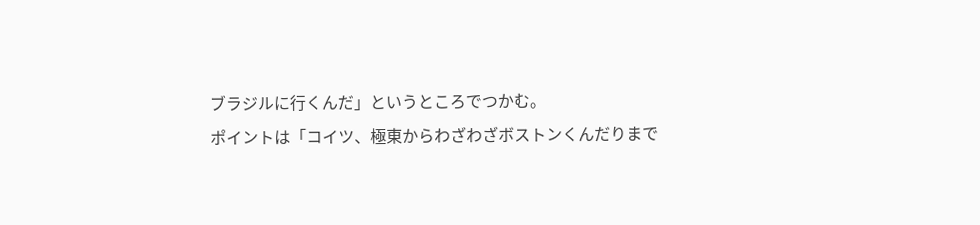ブラジルに行くんだ」というところでつかむ。
ポイントは「コイツ、極東からわざわざボストンくんだりまで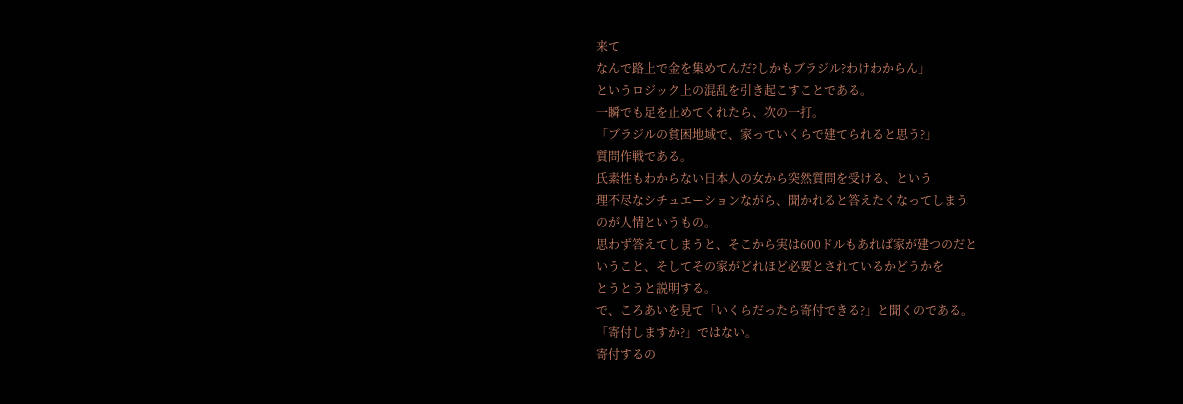来て
なんで路上で金を集めてんだ?しかもブラジル?わけわからん」
というロジック上の混乱を引き起こすことである。
一瞬でも足を止めてくれたら、次の一打。
「ブラジルの貧困地域で、家っていくらで建てられると思う?」
質問作戦である。
氏素性もわからない日本人の女から突然質問を受ける、という
理不尽なシチュエーションながら、聞かれると答えたくなってしまう
のが人情というもの。
思わず答えてしまうと、そこから実は600ドルもあれば家が建つのだと
いうこと、そしてその家がどれほど必要とされているかどうかを
とうとうと説明する。
で、ころあいを見て「いくらだったら寄付できる?」と聞くのである。
「寄付しますか?」ではない。
寄付するの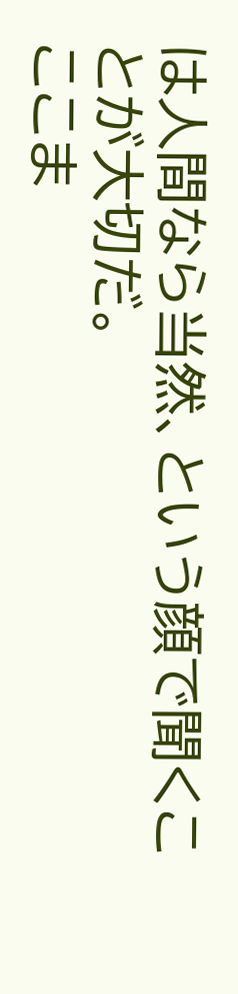は人間なら当然、という顔で聞くことが大切だ。
ここま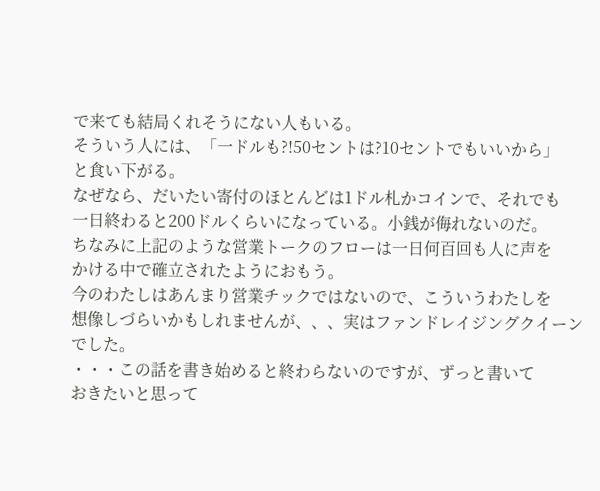で来ても結局くれそうにない人もいる。
そういう人には、「一ドルも?!50セントは?10セントでもいいから」
と食い下がる。
なぜなら、だいたい寄付のほとんどは1ドル札かコインで、それでも
一日終わると200ドルくらいになっている。小銭が侮れないのだ。
ちなみに上記のような営業トークのフローは一日何百回も人に声を
かける中で確立されたようにおもう。
今のわたしはあんまり営業チックではないので、こういうわたしを
想像しづらいかもしれませんが、、、実はファンドレイジングクイーン
でした。
・・・この話を書き始めると終わらないのですが、ずっと書いて
おきたいと思って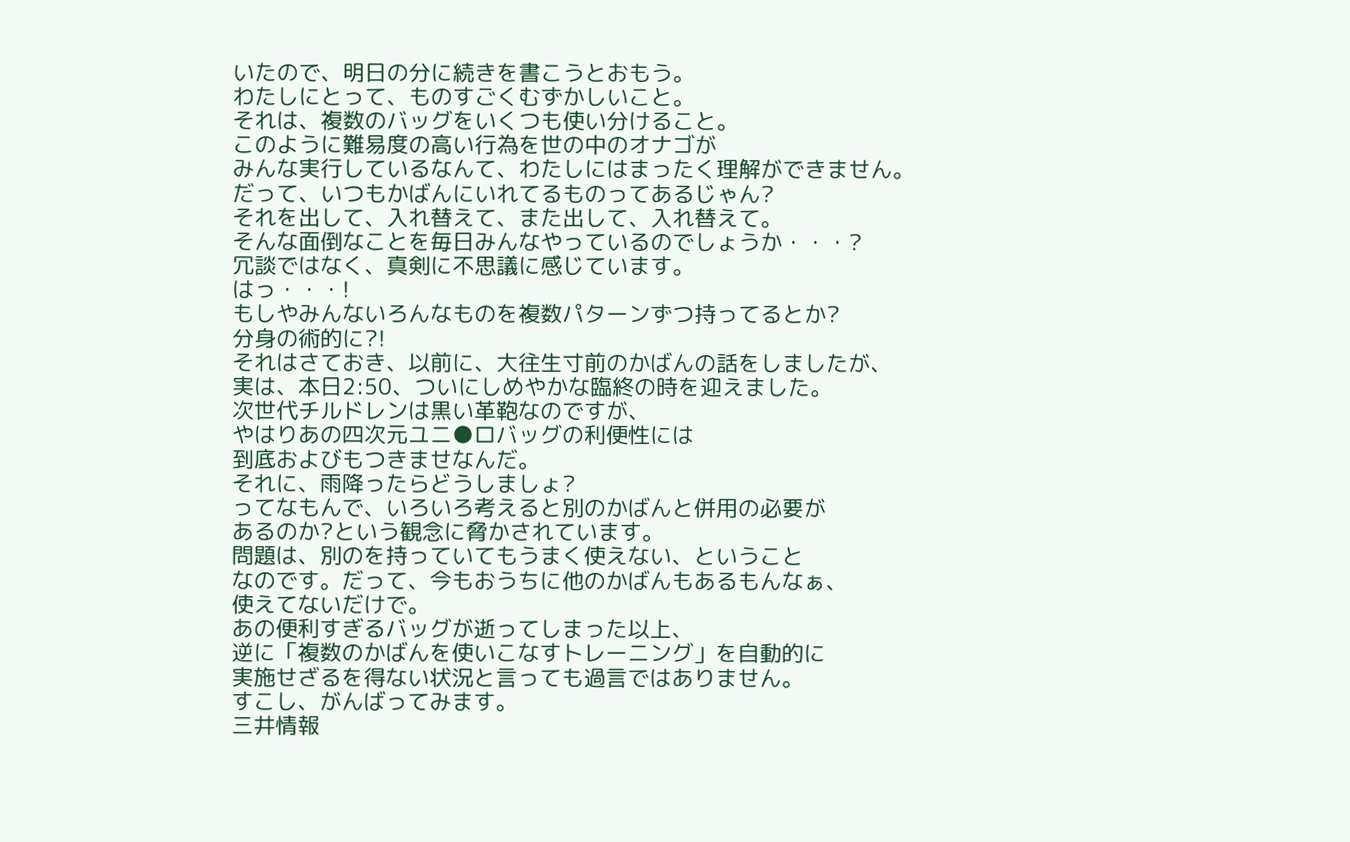いたので、明日の分に続きを書こうとおもう。
わたしにとって、ものすごくむずかしいこと。
それは、複数のバッグをいくつも使い分けること。
このように難易度の高い行為を世の中のオナゴが
みんな実行しているなんて、わたしにはまったく理解ができません。
だって、いつもかばんにいれてるものってあるじゃん?
それを出して、入れ替えて、また出して、入れ替えて。
そんな面倒なことを毎日みんなやっているのでしょうか・・・?
冗談ではなく、真剣に不思議に感じています。
はっ・・・!
もしやみんないろんなものを複数パターンずつ持ってるとか?
分身の術的に?!
それはさておき、以前に、大往生寸前のかばんの話をしましたが、
実は、本日2:50、ついにしめやかな臨終の時を迎えました。
次世代チルドレンは黒い革鞄なのですが、
やはりあの四次元ユニ●ロバッグの利便性には
到底およびもつきませなんだ。
それに、雨降ったらどうしましょ?
ってなもんで、いろいろ考えると別のかばんと併用の必要が
あるのか?という観念に脅かされています。
問題は、別のを持っていてもうまく使えない、ということ
なのです。だって、今もおうちに他のかばんもあるもんなぁ、
使えてないだけで。
あの便利すぎるバッグが逝ってしまった以上、
逆に「複数のかばんを使いこなすトレーニング」を自動的に
実施せざるを得ない状況と言っても過言ではありません。
すこし、がんばってみます。
三井情報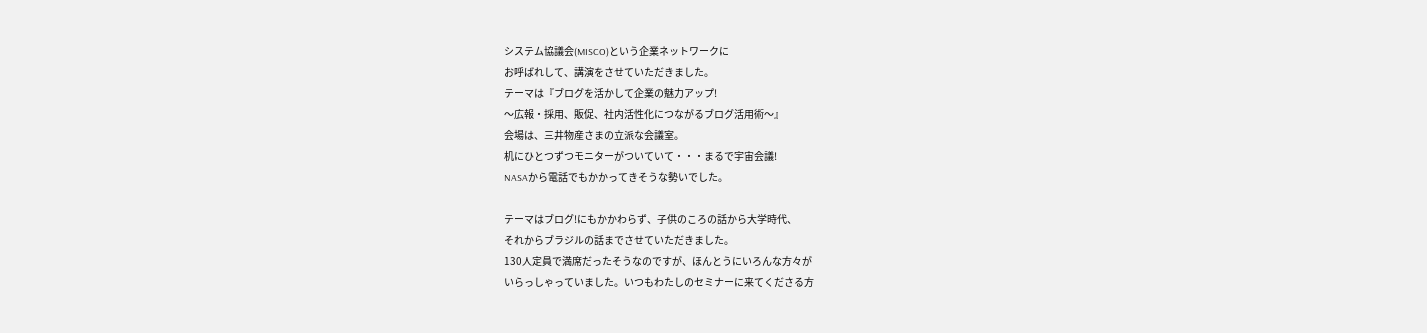システム協議会(MISCO)という企業ネットワークに
お呼ばれして、講演をさせていただきました。
テーマは『ブログを活かして企業の魅力アップ!
〜広報・採用、販促、社内活性化につながるブログ活用術〜』
会場は、三井物産さまの立派な会議室。
机にひとつずつモニターがついていて・・・まるで宇宙会議!
NASAから電話でもかかってきそうな勢いでした。

テーマはブログ!にもかかわらず、子供のころの話から大学時代、
それからブラジルの話までさせていただきました。
130人定員で満席だったそうなのですが、ほんとうにいろんな方々が
いらっしゃっていました。いつもわたしのセミナーに来てくださる方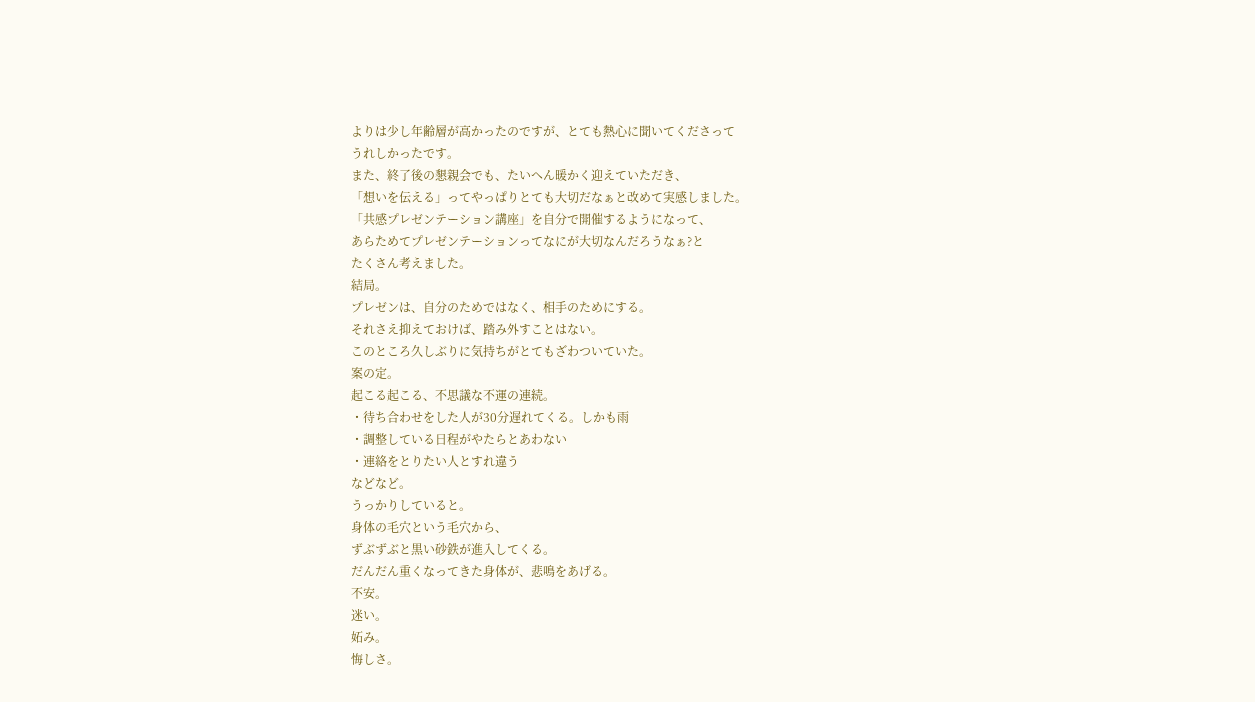よりは少し年齢層が高かったのですが、とても熱心に聞いてくださって
うれしかったです。
また、終了後の懇親会でも、たいへん暖かく迎えていただき、
「想いを伝える」ってやっぱりとても大切だなぁと改めて実感しました。
「共感プレゼンテーション講座」を自分で開催するようになって、
あらためてプレゼンテーションってなにが大切なんだろうなぁ?と
たくさん考えました。
結局。
プレゼンは、自分のためではなく、相手のためにする。
それさえ抑えておけば、踏み外すことはない。
このところ久しぶりに気持ちがとてもざわついていた。
案の定。
起こる起こる、不思議な不運の連続。
・待ち合わせをした人が30分遅れてくる。しかも雨
・調整している日程がやたらとあわない
・連絡をとりたい人とすれ違う
などなど。
うっかりしていると。
身体の毛穴という毛穴から、
ずぶずぶと黒い砂鉄が進入してくる。
だんだん重くなってきた身体が、悲鳴をあげる。
不安。
迷い。
妬み。
悔しさ。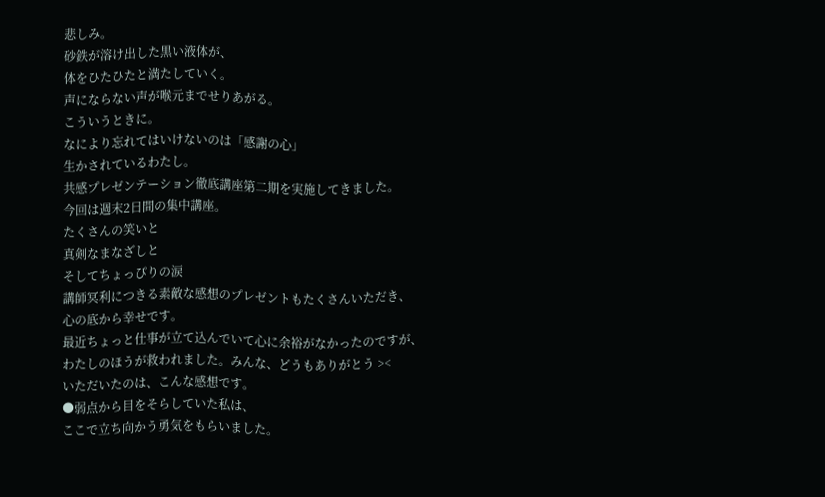悲しみ。
砂鉄が溶け出した黒い液体が、
体をひたひたと満たしていく。
声にならない声が喉元までせりあがる。
こういうときに。
なにより忘れてはいけないのは「感謝の心」
生かされているわたし。
共感プレゼンテーション徹底講座第二期を実施してきました。
今回は週末2日間の集中講座。
たくさんの笑いと
真剣なまなざしと
そしてちょっぴりの涙
講師冥利につきる素敵な感想のプレゼントもたくさんいただき、
心の底から幸せです。
最近ちょっと仕事が立て込んでいて心に余裕がなかったのですが、
わたしのほうが救われました。みんな、どうもありがとう ><
いただいたのは、こんな感想です。
●弱点から目をそらしていた私は、
ここで立ち向かう勇気をもらいました。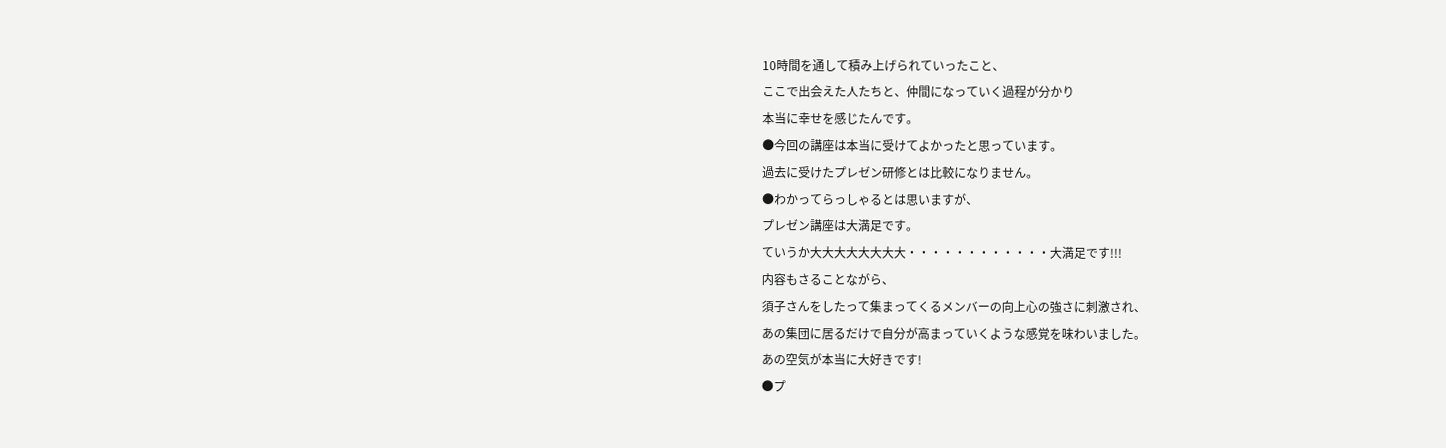10時間を通して積み上げられていったこと、
ここで出会えた人たちと、仲間になっていく過程が分かり
本当に幸せを感じたんです。
●今回の講座は本当に受けてよかったと思っています。
過去に受けたプレゼン研修とは比較になりません。
●わかってらっしゃるとは思いますが、
プレゼン講座は大満足です。
ていうか大大大大大大大大・・・・・・・・・・・・大満足です!!!
内容もさることながら、
須子さんをしたって集まってくるメンバーの向上心の強さに刺激され、
あの集団に居るだけで自分が高まっていくような感覚を味わいました。
あの空気が本当に大好きです!
●プ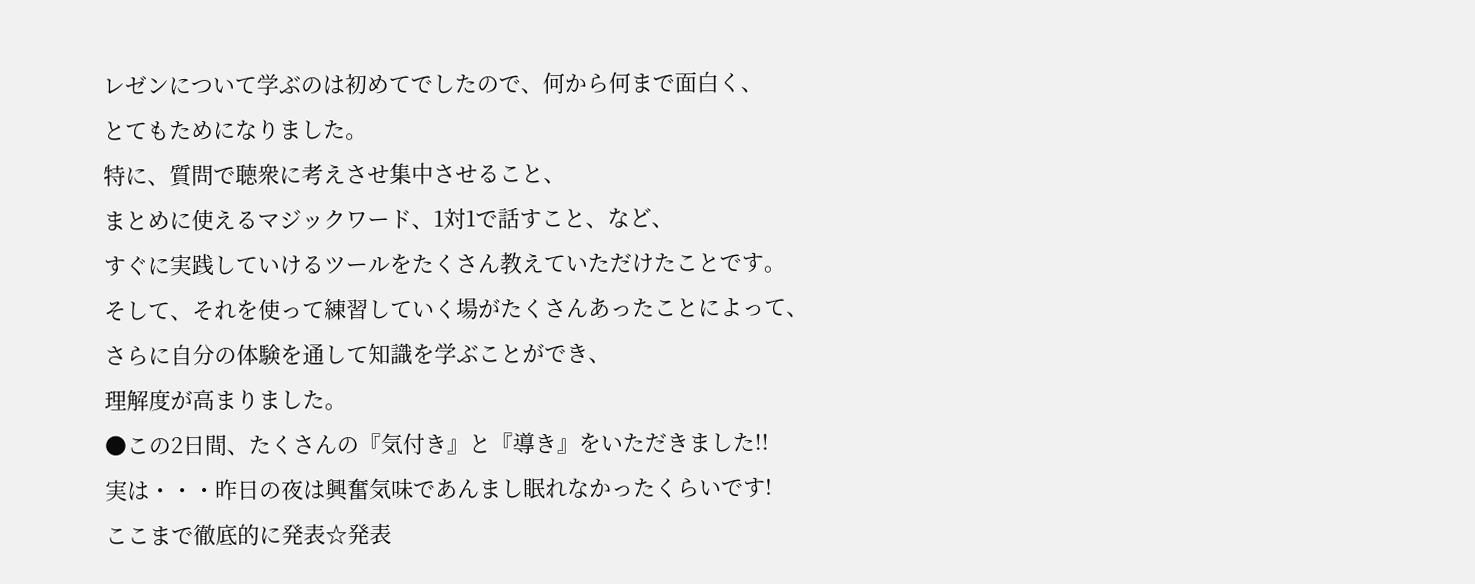レゼンについて学ぶのは初めてでしたので、何から何まで面白く、
とてもためになりました。
特に、質問で聴衆に考えさせ集中させること、
まとめに使えるマジックワード、1対1で話すこと、など、
すぐに実践していけるツールをたくさん教えていただけたことです。
そして、それを使って練習していく場がたくさんあったことによって、
さらに自分の体験を通して知識を学ぶことができ、
理解度が高まりました。
●この2日間、たくさんの『気付き』と『導き』をいただきました!!
実は・・・昨日の夜は興奮気味であんまし眠れなかったくらいです!
ここまで徹底的に発表☆発表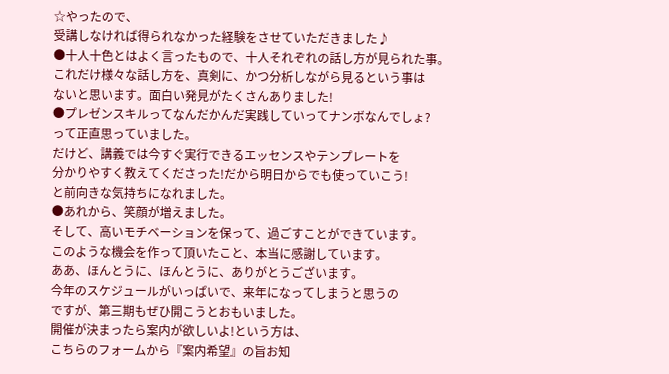☆やったので、
受講しなければ得られなかった経験をさせていただきました♪
●十人十色とはよく言ったもので、十人それぞれの話し方が見られた事。
これだけ様々な話し方を、真剣に、かつ分析しながら見るという事は
ないと思います。面白い発見がたくさんありました!
●プレゼンスキルってなんだかんだ実践していってナンボなんでしょ?
って正直思っていました。
だけど、講義では今すぐ実行できるエッセンスやテンプレートを
分かりやすく教えてくださった!だから明日からでも使っていこう!
と前向きな気持ちになれました。
●あれから、笑顔が増えました。
そして、高いモチベーションを保って、過ごすことができています。
このような機会を作って頂いたこと、本当に感謝しています。
ああ、ほんとうに、ほんとうに、ありがとうございます。
今年のスケジュールがいっぱいで、来年になってしまうと思うの
ですが、第三期もぜひ開こうとおもいました。
開催が決まったら案内が欲しいよ!という方は、
こちらのフォームから『案内希望』の旨お知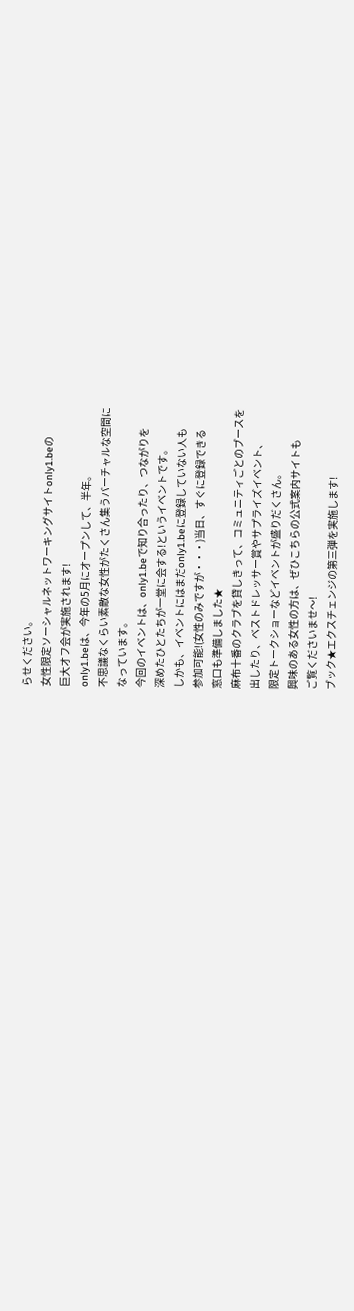らせください。
女性限定ソーシャルネットワーキングサイトonly1.beの
巨大オフ会が実施されます!
only1.beは、今年の5月にオープンして、半年。
不思議なくらい素敵な女性がたくさん集うバーチャルな空間に
なっています。
今回のイベントは、only1.beで知り合ったり、つながりを
深めたひとたちが一堂に会する!というイベントです。
しかも、イベントにはまだonly1.beに登録していない人も
参加可能!(女性のみですが・・・)当日、すぐに登録できる
窓口も準備しました★
麻布十番のクラブを貸しきって、コミュニティごとのブースを
出したり、ベストドレッサー賞やサプライズイベント、
限定トークショーなどイベントが盛りだくさん。
興味のある女性の方は、ぜひこちらの公式案内サイトも
ご覧くださいませ〜!
ブック★エクスチェンジの第三弾を実施します!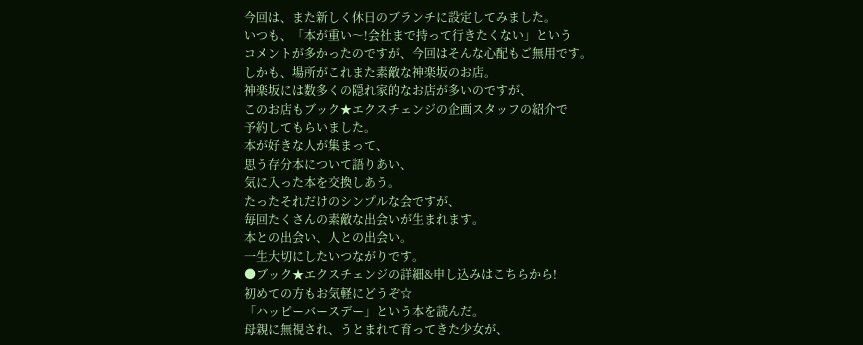今回は、また新しく休日のブランチに設定してみました。
いつも、「本が重い〜!会社まで持って行きたくない」という
コメントが多かったのですが、今回はそんな心配もご無用です。
しかも、場所がこれまた素敵な神楽坂のお店。
神楽坂には数多くの隠れ家的なお店が多いのですが、
このお店もブック★エクスチェンジの企画スタッフの紹介で
予約してもらいました。
本が好きな人が集まって、
思う存分本について語りあい、
気に入った本を交換しあう。
たったそれだけのシンプルな会ですが、
毎回たくさんの素敵な出会いが生まれます。
本との出会い、人との出会い。
一生大切にしたいつながりです。
●ブック★エクスチェンジの詳細&申し込みはこちらから!
初めての方もお気軽にどうぞ☆
「ハッピーバースデー」という本を読んだ。
母親に無視され、うとまれて育ってきた少女が、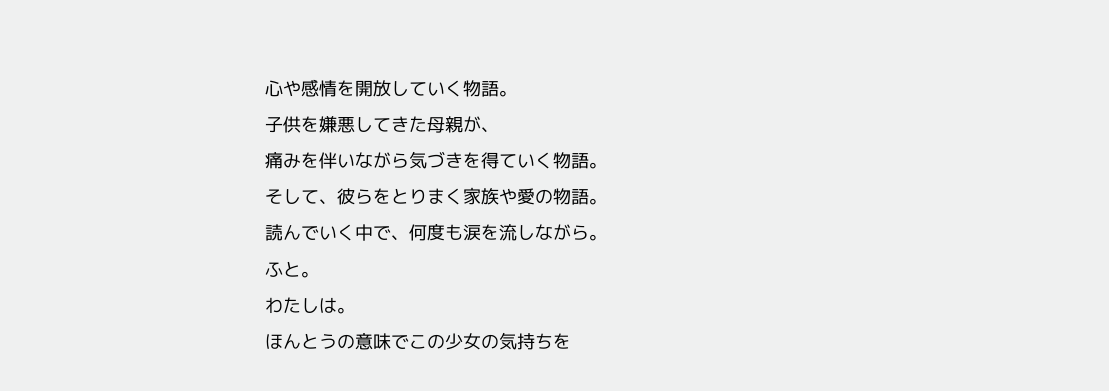心や感情を開放していく物語。
子供を嫌悪してきた母親が、
痛みを伴いながら気づきを得ていく物語。
そして、彼らをとりまく家族や愛の物語。
読んでいく中で、何度も涙を流しながら。
ふと。
わたしは。
ほんとうの意味でこの少女の気持ちを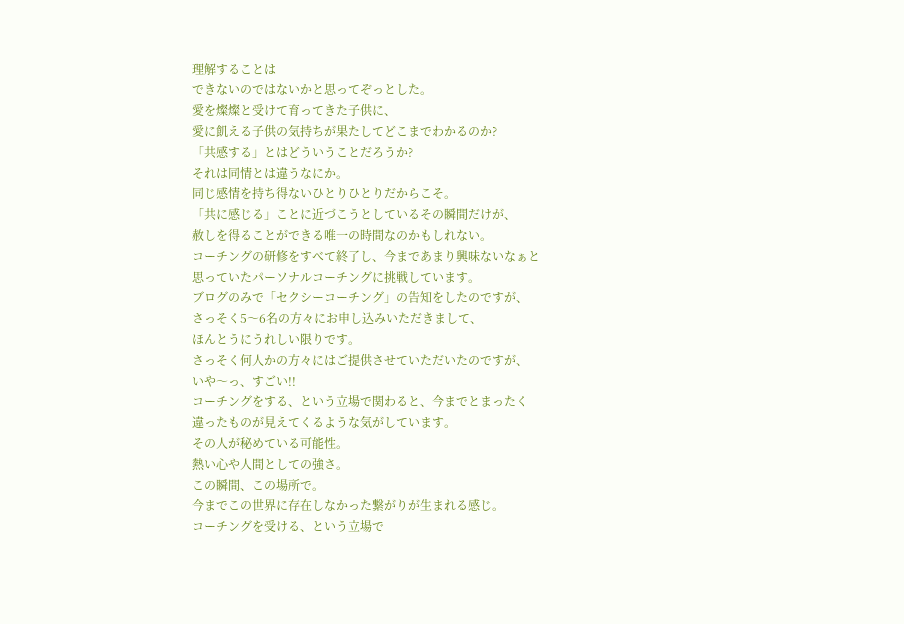理解することは
できないのではないかと思ってぞっとした。
愛を燦燦と受けて育ってきた子供に、
愛に飢える子供の気持ちが果たしてどこまでわかるのか?
「共感する」とはどういうことだろうか?
それは同情とは違うなにか。
同じ感情を持ち得ないひとりひとりだからこそ。
「共に感じる」ことに近づこうとしているその瞬間だけが、
赦しを得ることができる唯一の時間なのかもしれない。
コーチングの研修をすべて終了し、今まであまり興味ないなぁと
思っていたパーソナルコーチングに挑戦しています。
ブログのみで「セクシーコーチング」の告知をしたのですが、
さっそく5〜6名の方々にお申し込みいただきまして、
ほんとうにうれしい限りです。
さっそく何人かの方々にはご提供させていただいたのですが、
いや〜っ、すごい!!
コーチングをする、という立場で関わると、今までとまったく
違ったものが見えてくるような気がしています。
その人が秘めている可能性。
熱い心や人間としての強さ。
この瞬間、この場所で。
今までこの世界に存在しなかった繋がりが生まれる感じ。
コーチングを受ける、という立場で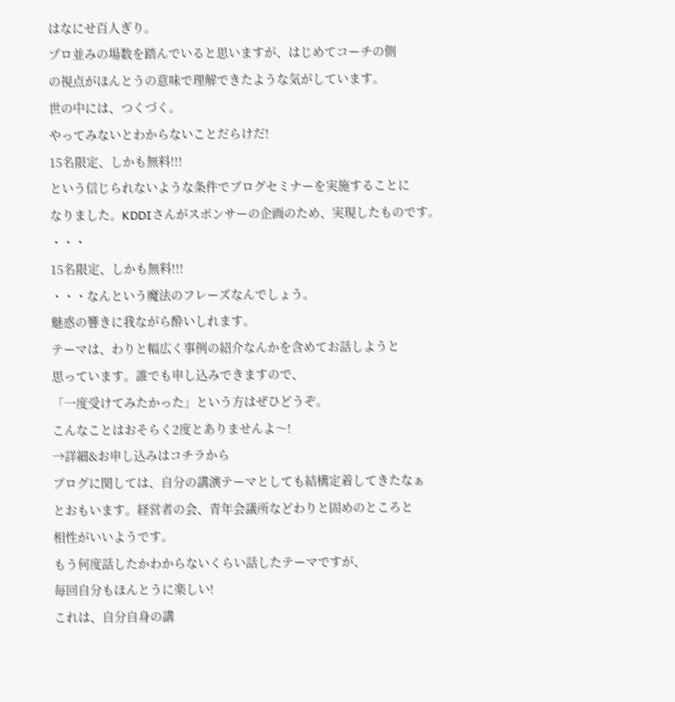はなにせ百人ぎり。
プロ並みの場数を踏んでいると思いますが、はじめてコーチの側
の視点がほんとうの意味で理解できたような気がしています。
世の中には、つくづく。
やってみないとわからないことだらけだ!
15名限定、しかも無料!!!
という信じられないような条件でブログセミナーを実施することに
なりました。KDDIさんがスポンサーの企画のため、実現したものです。
・・・
15名限定、しかも無料!!!
・・・なんという魔法のフレーズなんでしょう。
魅惑の響きに我ながら酔いしれます。
テーマは、わりと幅広く事例の紹介なんかを含めてお話しようと
思っています。誰でも申し込みできますので、
「一度受けてみたかった」という方はぜひどうぞ。
こんなことはおそらく2度とありませんよ〜!
→詳細&お申し込みはコチラから
ブログに関しては、自分の講演テーマとしても結構定着してきたなぁ
とおもいます。経営者の会、青年会議所などわりと固めのところと
相性がいいようです。
もう何度話したかわからないくらい話したテーマですが、
毎回自分もほんとうに楽しい!
これは、自分自身の講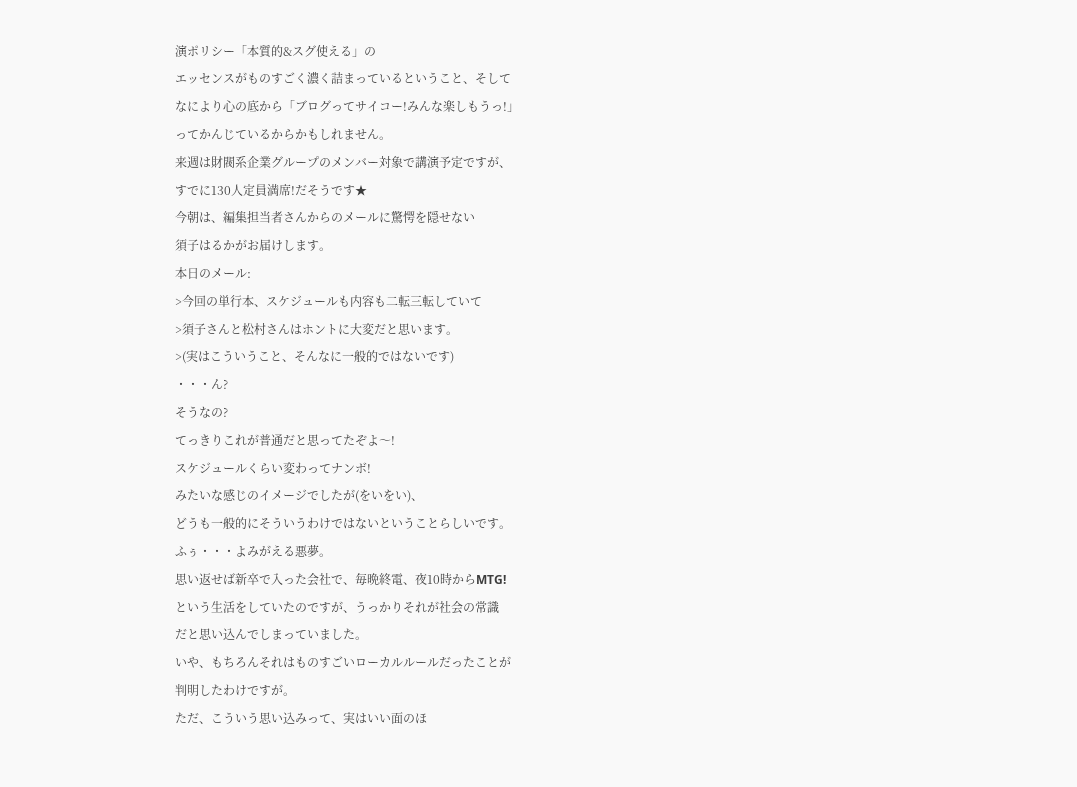演ポリシー「本質的&スグ使える」の
エッセンスがものすごく濃く詰まっているということ、そして
なにより心の底から「ブログってサイコー!みんな楽しもうっ!」
ってかんじているからかもしれません。
来週は財閥系企業グループのメンバー対象で講演予定ですが、
すでに130人定員満席!だそうです★
今朝は、編集担当者さんからのメールに驚愕を隠せない
須子はるかがお届けします。
本日のメール:
>今回の単行本、スケジュールも内容も二転三転していて
>須子さんと松村さんはホントに大変だと思います。
>(実はこういうこと、そんなに一般的ではないです)
・・・ん?
そうなの?
てっきりこれが普通だと思ってたぞよ〜!
スケジュールくらい変わってナンボ!
みたいな感じのイメージでしたが(をいをい)、
どうも一般的にそういうわけではないということらしいです。
ふぅ・・・よみがえる悪夢。
思い返せば新卒で入った会社で、毎晩終電、夜10時からMTG!
という生活をしていたのですが、うっかりそれが社会の常識
だと思い込んでしまっていました。
いや、もちろんそれはものすごいローカルルールだったことが
判明したわけですが。
ただ、こういう思い込みって、実はいい面のほ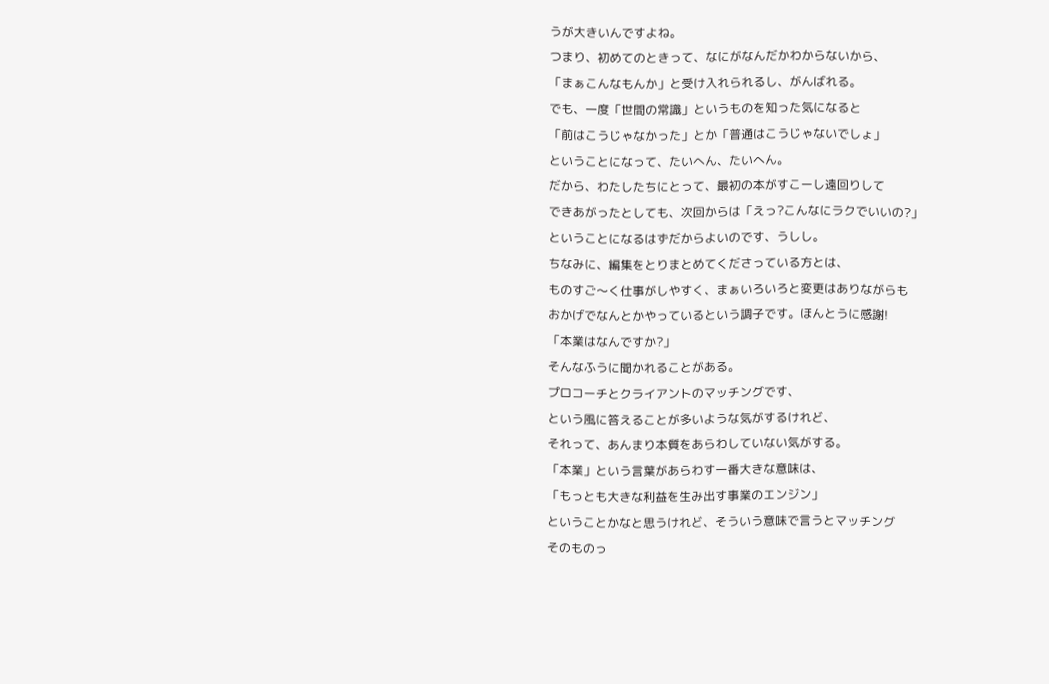うが大きいんですよね。
つまり、初めてのときって、なにがなんだかわからないから、
「まぁこんなもんか」と受け入れられるし、がんばれる。
でも、一度「世間の常識」というものを知った気になると
「前はこうじゃなかった」とか「普通はこうじゃないでしょ」
ということになって、たいへん、たいへん。
だから、わたしたちにとって、最初の本がすこーし遠回りして
できあがったとしても、次回からは「えっ?こんなにラクでいいの?」
ということになるはずだからよいのです、うしし。
ちなみに、編集をとりまとめてくださっている方とは、
ものすご〜く仕事がしやすく、まぁいろいろと変更はありながらも
おかげでなんとかやっているという調子です。ほんとうに感謝!
「本業はなんですか?」
そんなふうに聞かれることがある。
プロコーチとクライアントのマッチングです、
という風に答えることが多いような気がするけれど、
それって、あんまり本質をあらわしていない気がする。
「本業」という言葉があらわす一番大きな意味は、
「もっとも大きな利益を生み出す事業のエンジン」
ということかなと思うけれど、そういう意味で言うとマッチング
そのものっ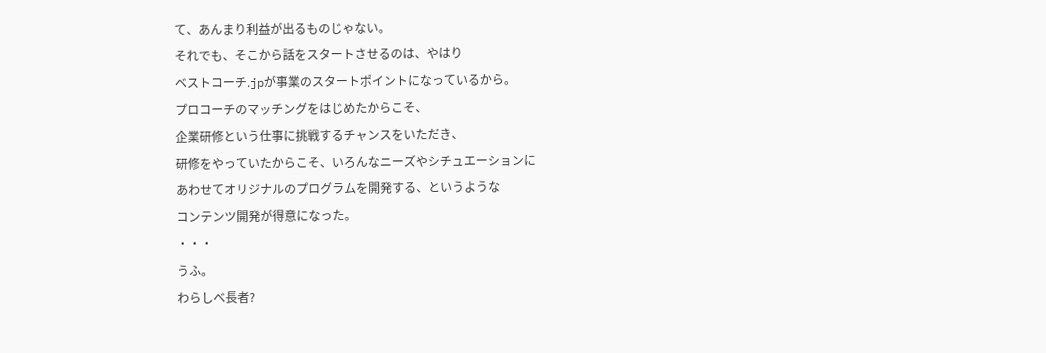て、あんまり利益が出るものじゃない。
それでも、そこから話をスタートさせるのは、やはり
ベストコーチ.jpが事業のスタートポイントになっているから。
プロコーチのマッチングをはじめたからこそ、
企業研修という仕事に挑戦するチャンスをいただき、
研修をやっていたからこそ、いろんなニーズやシチュエーションに
あわせてオリジナルのプログラムを開発する、というような
コンテンツ開発が得意になった。
・・・
うふ。
わらしべ長者?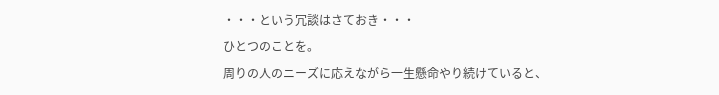・・・という冗談はさておき・・・
ひとつのことを。
周りの人のニーズに応えながら一生懸命やり続けていると、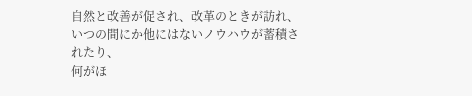自然と改善が促され、改革のときが訪れ、
いつの間にか他にはないノウハウが蓄積されたり、
何がほ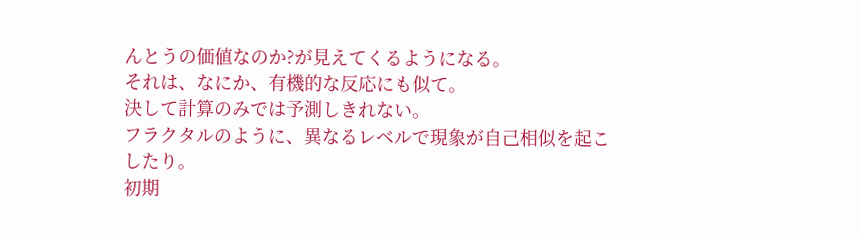んとうの価値なのか?が見えてくるようになる。
それは、なにか、有機的な反応にも似て。
決して計算のみでは予測しきれない。
フラクタルのように、異なるレベルで現象が自己相似を起こしたり。
初期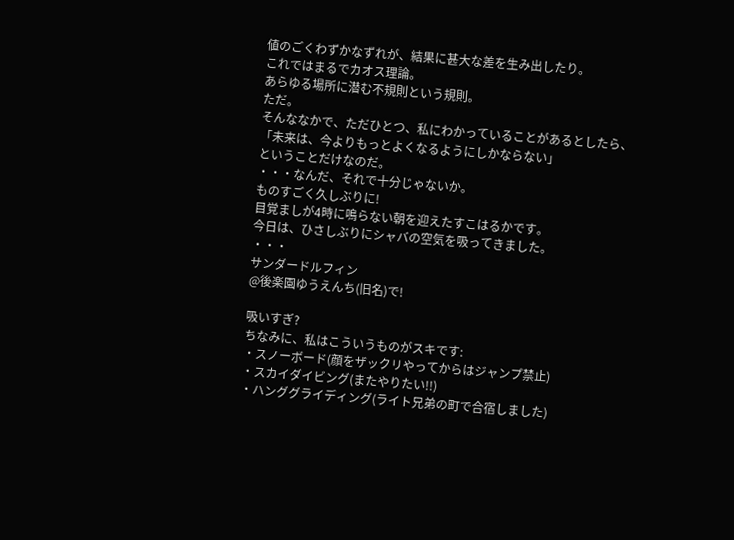値のごくわずかなずれが、結果に甚大な差を生み出したり。
これではまるでカオス理論。
あらゆる場所に潜む不規則という規則。
ただ。
そんななかで、ただひとつ、私にわかっていることがあるとしたら、
「未来は、今よりもっとよくなるようにしかならない」
ということだけなのだ。
・・・なんだ、それで十分じゃないか。
ものすごく久しぶりに!
目覚ましが4時に鳴らない朝を迎えたすこはるかです。
今日は、ひさしぶりにシャバの空気を吸ってきました。
・・・
サンダードルフィン
@後楽園ゆうえんち(旧名)で!

吸いすぎ?
ちなみに、私はこういうものがスキです:
・スノーボード(顔をザックリやってからはジャンプ禁止)
・スカイダイビング(またやりたい!!)
・ハンググライディング(ライト兄弟の町で合宿しました)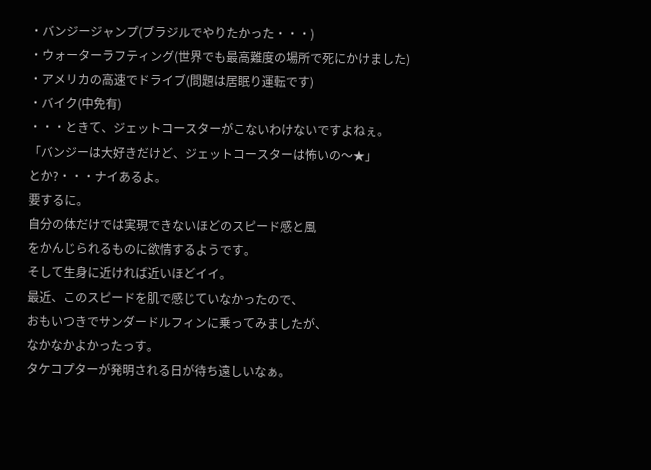・バンジージャンプ(ブラジルでやりたかった・・・)
・ウォーターラフティング(世界でも最高難度の場所で死にかけました)
・アメリカの高速でドライブ(問題は居眠り運転です)
・バイク(中免有)
・・・ときて、ジェットコースターがこないわけないですよねぇ。
「バンジーは大好きだけど、ジェットコースターは怖いの〜★」
とか?・・・ナイあるよ。
要するに。
自分の体だけでは実現できないほどのスピード感と風
をかんじられるものに欲情するようです。
そして生身に近ければ近いほどイイ。
最近、このスピードを肌で感じていなかったので、
おもいつきでサンダードルフィンに乗ってみましたが、
なかなかよかったっす。
タケコプターが発明される日が待ち遠しいなぁ。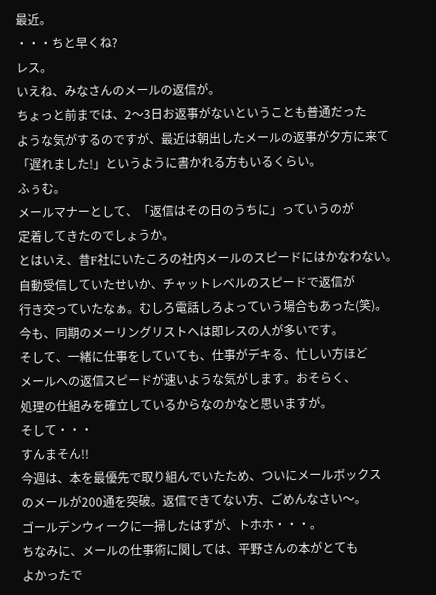最近。
・・・ちと早くね?
レス。
いえね、みなさんのメールの返信が。
ちょっと前までは、2〜3日お返事がないということも普通だった
ような気がするのですが、最近は朝出したメールの返事が夕方に来て
「遅れました!」というように書かれる方もいるくらい。
ふぅむ。
メールマナーとして、「返信はその日のうちに」っていうのが
定着してきたのでしょうか。
とはいえ、昔F社にいたころの社内メールのスピードにはかなわない。
自動受信していたせいか、チャットレベルのスピードで返信が
行き交っていたなぁ。むしろ電話しろよっていう場合もあった(笑)。
今も、同期のメーリングリストへは即レスの人が多いです。
そして、一緒に仕事をしていても、仕事がデキる、忙しい方ほど
メールへの返信スピードが速いような気がします。おそらく、
処理の仕組みを確立しているからなのかなと思いますが。
そして・・・
すんまそん!!
今週は、本を最優先で取り組んでいたため、ついにメールボックス
のメールが200通を突破。返信できてない方、ごめんなさい〜。
ゴールデンウィークに一掃したはずが、トホホ・・・。
ちなみに、メールの仕事術に関しては、平野さんの本がとても
よかったで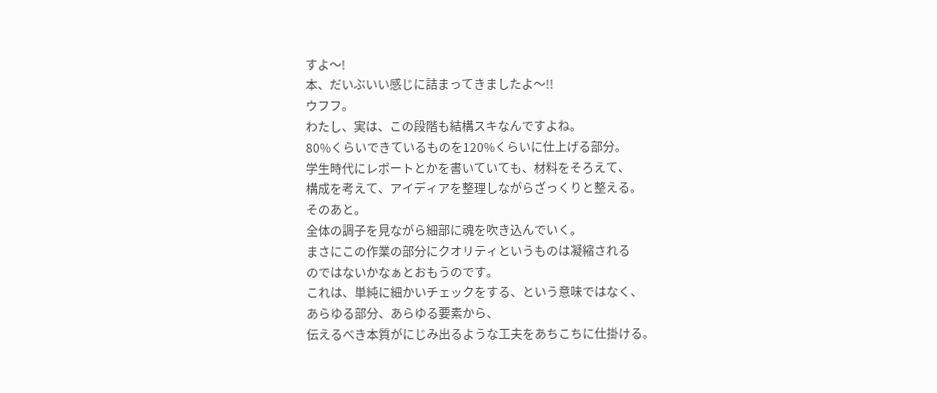すよ〜!
本、だいぶいい感じに詰まってきましたよ〜!!
ウフフ。
わたし、実は、この段階も結構スキなんですよね。
80%くらいできているものを120%くらいに仕上げる部分。
学生時代にレポートとかを書いていても、材料をそろえて、
構成を考えて、アイディアを整理しながらざっくりと整える。
そのあと。
全体の調子を見ながら細部に魂を吹き込んでいく。
まさにこの作業の部分にクオリティというものは凝縮される
のではないかなぁとおもうのです。
これは、単純に細かいチェックをする、という意味ではなく、
あらゆる部分、あらゆる要素から、
伝えるべき本質がにじみ出るような工夫をあちこちに仕掛ける。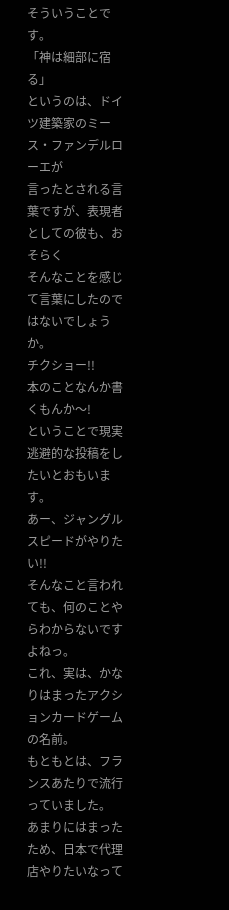そういうことです。
「神は細部に宿る」
というのは、ドイツ建築家のミース・ファンデルローエが
言ったとされる言葉ですが、表現者としての彼も、おそらく
そんなことを感じて言葉にしたのではないでしょうか。
チクショー!!
本のことなんか書くもんか〜!
ということで現実逃避的な投稿をしたいとおもいます。
あー、ジャングルスピードがやりたい!!
そんなこと言われても、何のことやらわからないですよねっ。
これ、実は、かなりはまったアクションカードゲームの名前。
もともとは、フランスあたりで流行っていました。
あまりにはまったため、日本で代理店やりたいなって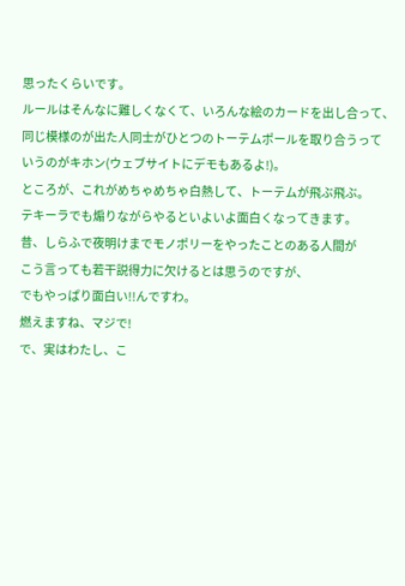思ったくらいです。
ルールはそんなに難しくなくて、いろんな絵のカードを出し合って、
同じ模様のが出た人同士がひとつのトーテムポールを取り合うって
いうのがキホン(ウェブサイトにデモもあるよ!)。
ところが、これがめちゃめちゃ白熱して、トーテムが飛ぶ飛ぶ。
テキーラでも煽りながらやるといよいよ面白くなってきます。
昔、しらふで夜明けまでモノポリーをやったことのある人間が
こう言っても若干説得力に欠けるとは思うのですが、
でもやっぱり面白い!!んですわ。
燃えますね、マジで!
で、実はわたし、こ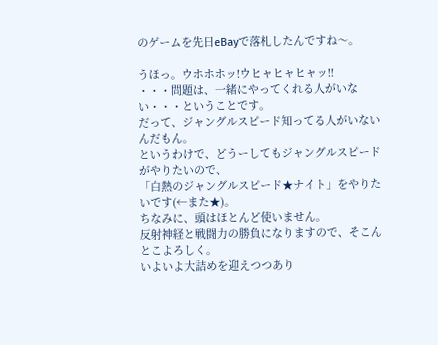のゲームを先日eBayで落札したんですね〜。

うほっ。ウホホホッ!ウヒャヒャヒャッ!!
・・・問題は、一緒にやってくれる人がいない・・・ということです。
だって、ジャングルスピード知ってる人がいないんだもん。
というわけで、どうーしてもジャングルスピードがやりたいので、
「白熱のジャングルスピード★ナイト」をやりたいです(←また★)。
ちなみに、頭はほとんど使いません。
反射神経と戦闘力の勝負になりますので、そこんとこよろしく。
いよいよ大詰めを迎えつつあり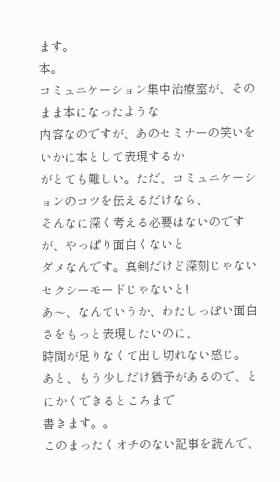ます。
本。
コミュニケーション集中治療室が、そのまま本になったような
内容なのですが、あのセミナーの笑いをいかに本として表現するか
がとても難しい。ただ、コミュニケーションのコツを伝えるだけなら、
そんなに深く考える必要はないのですが、やっぱり面白くないと
ダメなんです。真剣だけど深刻じゃないセクシーモードじゃないと!
あ〜、なんていうか、わたしっぽい面白さをもっと表現したいのに、
時間が足りなくて出し切れない感じ。
あと、もう少しだけ猶予があるので、とにかくできるところまで
書きます。。
このまったくオチのない記事を読んで、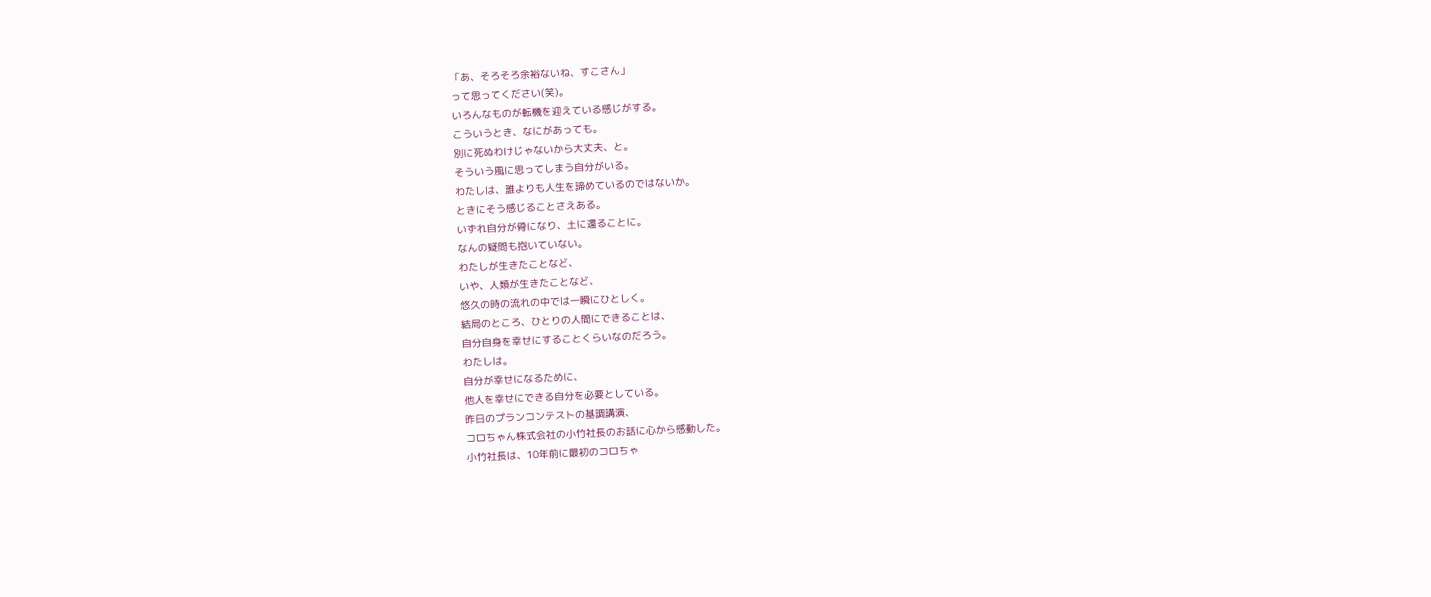「あ、そろそろ余裕ないね、すこさん」
って思ってください(笑)。
いろんなものが転機を迎えている感じがする。
こういうとき、なにがあっても。
別に死ぬわけじゃないから大丈夫、と。
そういう風に思ってしまう自分がいる。
わたしは、誰よりも人生を諦めているのではないか。
ときにそう感じることさえある。
いずれ自分が骨になり、土に還ることに。
なんの疑問も抱いていない。
わたしが生きたことなど、
いや、人類が生きたことなど、
悠久の時の流れの中では一瞬にひとしく。
結局のところ、ひとりの人間にできることは、
自分自身を幸せにすることくらいなのだろう。
わたしは。
自分が幸せになるために、
他人を幸せにできる自分を必要としている。
昨日のプランコンテストの基調講演、
コロちゃん株式会社の小竹社長のお話に心から感動した。
小竹社長は、10年前に最初のコロちゃ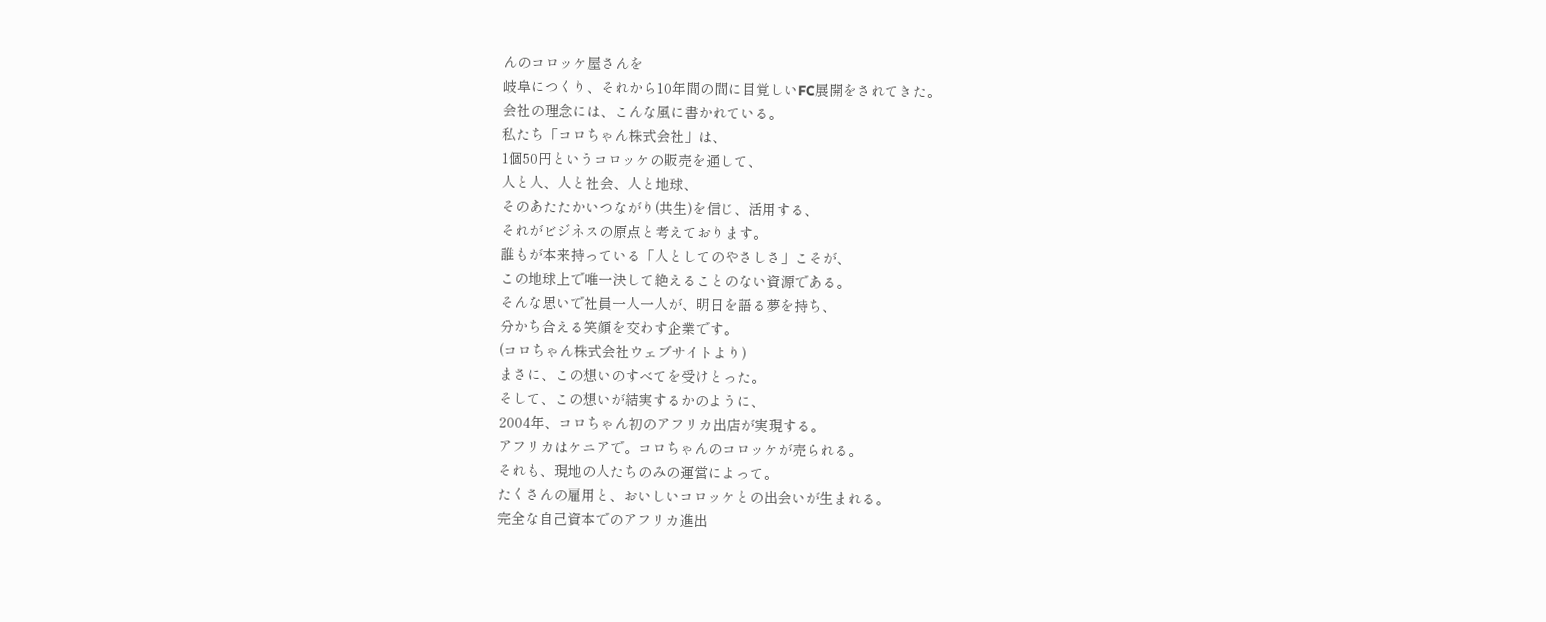んのコロッケ屋さんを
岐阜につくり、それから10年間の間に目覚しいFC展開をされてきた。
会社の理念には、こんな風に書かれている。
私たち「コロちゃん株式会社」は、
1個50円というコロッケの販売を通して、
人と人、人と社会、人と地球、
そのあたたかいつながり(共生)を信じ、活用する、
それがビジネスの原点と考えております。
誰もが本来持っている「人としてのやさしさ」こそが、
この地球上で唯一決して絶えることのない資源である。
そんな思いで社員一人一人が、明日を語る夢を持ち、
分かち合える笑顔を交わす企業です。
(コロちゃん株式会社ウェブサイトより)
まさに、この想いのすべてを受けとった。
そして、この想いが結実するかのように、
2004年、コロちゃん初のアフリカ出店が実現する。
アフリカはケニアで。コロちゃんのコロッケが売られる。
それも、現地の人たちのみの運営によって。
たくさんの雇用と、おいしいコロッケとの出会いが生まれる。
完全な自己資本でのアフリカ進出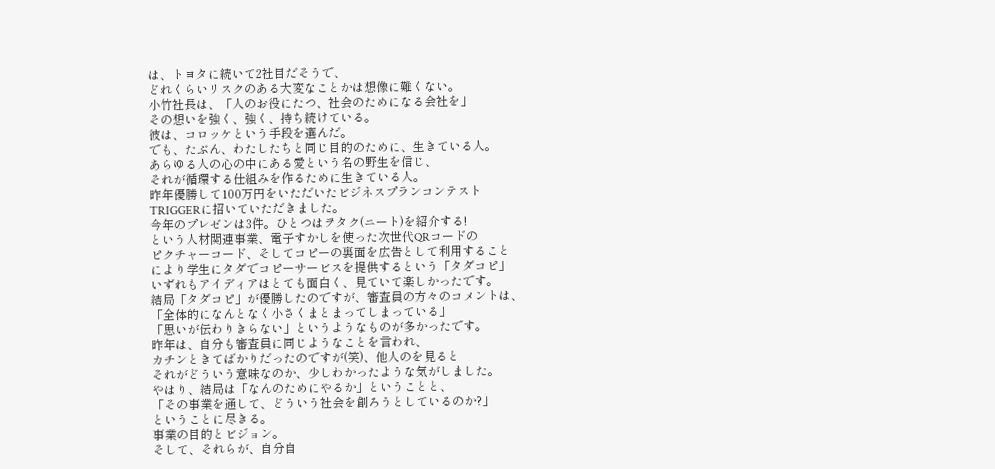は、トヨタに続いて2社目だそうで、
どれくらいリスクのある大変なことかは想像に難くない。
小竹社長は、「人のお役にたつ、社会のためになる会社を」
その想いを強く、強く、持ち続けている。
彼は、コロッケという手段を選んだ。
でも、たぶん、わたしたちと同じ目的のために、生きている人。
あらゆる人の心の中にある愛という名の野生を信じ、
それが循環する仕組みを作るために生きている人。
昨年優勝して100万円をいただいたビジネスプランコンテスト
TRIGGERに招いていただきました。
今年のプレゼンは3件。ひとつはヲタク(ニート)を紹介する!
という人材関連事業、電子すかしを使った次世代QRコードの
ピクチャーコード、そしてコピーの裏面を広告として利用すること
により学生にタダでコピーサービスを提供するという「タダコピ」
いずれもアイディアはとても面白く、見ていて楽しかったです。
結局「タダコピ」が優勝したのですが、審査員の方々のコメントは、
「全体的になんとなく小さくまとまってしまっている」
「思いが伝わりきらない」というようなものが多かったです。
昨年は、自分も審査員に同じようなことを言われ、
カチンときてばかりだったのですが(笑)、他人のを見ると
それがどういう意味なのか、少しわかったような気がしました。
やはり、結局は「なんのためにやるか」ということと、
「その事業を通して、どういう社会を創ろうとしているのか?」
ということに尽きる。
事業の目的とビジョン。
そして、それらが、自分自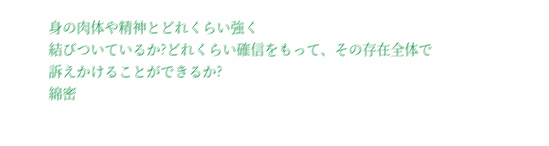身の肉体や精神とどれくらい強く
結びついているか?どれくらい確信をもって、その存在全体で
訴えかけることができるか?
綿密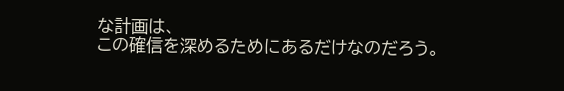な計画は、
この確信を深めるためにあるだけなのだろう。